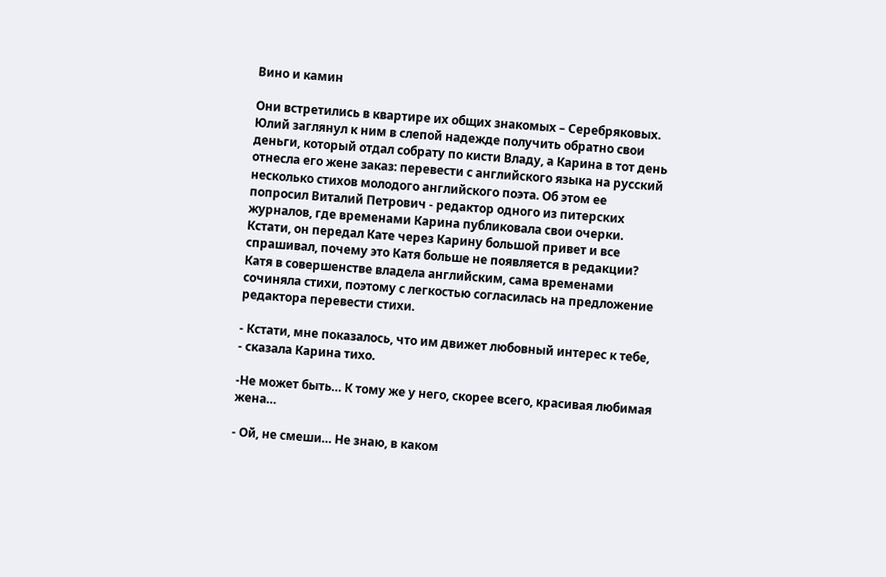Вино и камин

Они встретились в квартире их общих знакомых – Серебряковых. Юлий заглянул к ним в слепой надежде получить обратно свои деньги, который отдал собрату по кисти Владу, а Карина в тот день отнесла его жене заказ: перевести с английского языка на русский несколько стихов молодого английского поэта. Об этом ее попросил Виталий Петрович - редактор одного из питерских журналов, где временами Карина публиковала свои очерки. Кстати, он передал Кате через Карину большой привет и все спрашивал, почему это Катя больше не появляется в редакции? Катя в совершенстве владела английским, сама временами сочиняла стихи, поэтому с легкостью согласилась на предложение редактора перевести стихи.

- Кстати, мне показалось, что им движет любовный интерес к тебе, - сказала Карина тихо.

-Не может быть… К тому же у него, скорее всего, красивая любимая жена…

- Ой, не смеши… Не знаю, в каком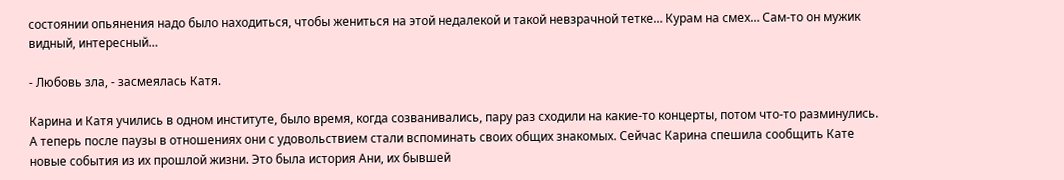состоянии опьянения надо было находиться, чтобы жениться на этой недалекой и такой невзрачной тетке… Курам на смех… Сам-то он мужик видный, интересный…

- Любовь зла, - засмеялась Катя.

Карина и Катя учились в одном институте, было время, когда созванивались, пару раз сходили на какие-то концерты, потом что-то разминулись. А теперь после паузы в отношениях они с удовольствием стали вспоминать своих общих знакомых. Сейчас Карина спешила сообщить Кате новые события из их прошлой жизни. Это была история Ани, их бывшей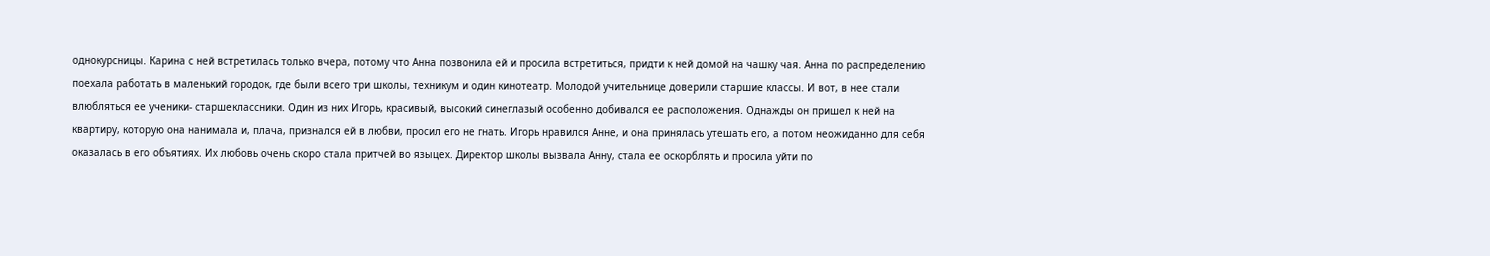однокурсницы. Карина с ней встретилась только вчера, потому что Анна позвонила ей и просила встретиться, придти к ней домой на чашку чая. Анна по распределению поехала работать в маленький городок, где были всего три школы, техникум и один кинотеатр. Молодой учительнице доверили старшие классы. И вот, в нее стали влюбляться ее ученики- старшеклассники. Один из них Игорь, красивый, высокий синеглазый особенно добивался ее расположения. Однажды он пришел к ней на квартиру, которую она нанимала и, плача, признался ей в любви, просил его не гнать. Игорь нравился Анне, и она принялась утешать его, а потом неожиданно для себя оказалась в его объятиях. Их любовь очень скоро стала притчей во языцех. Директор школы вызвала Анну, стала ее оскорблять и просила уйти по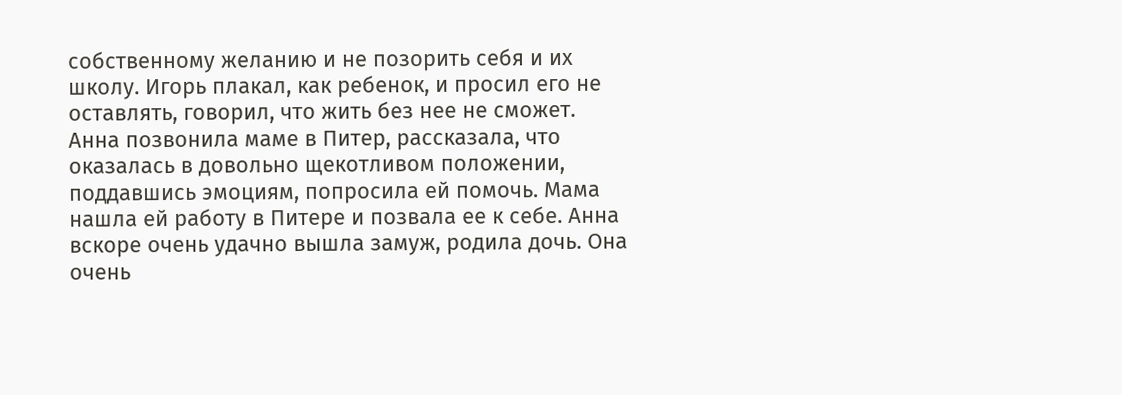собственному желанию и не позорить себя и их школу. Игорь плакал, как ребенок, и просил его не оставлять, говорил, что жить без нее не сможет. Анна позвонила маме в Питер, рассказала, что оказалась в довольно щекотливом положении, поддавшись эмоциям, попросила ей помочь. Мама нашла ей работу в Питере и позвала ее к себе. Анна вскоре очень удачно вышла замуж, родила дочь. Она очень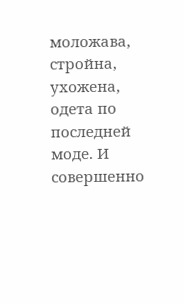моложава, стройна, ухожена, одета по последней моде. И совершенно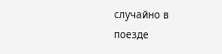случайно в поезде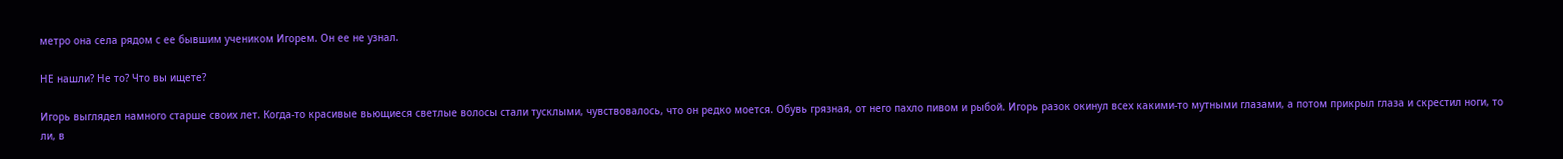метро она села рядом с ее бывшим учеником Игорем. Он ее не узнал.

НЕ нашли? Не то? Что вы ищете?

Игорь выглядел намного старше своих лет. Когда-то красивые вьющиеся светлые волосы стали тусклыми, чувствовалось, что он редко моется. Обувь грязная, от него пахло пивом и рыбой. Игорь разок окинул всех какими-то мутными глазами, а потом прикрыл глаза и скрестил ноги, то ли, в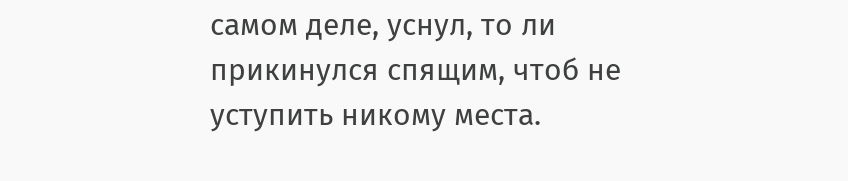самом деле, уснул, то ли прикинулся спящим, чтоб не уступить никому места.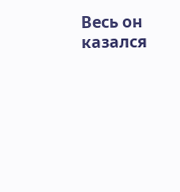Весь он казался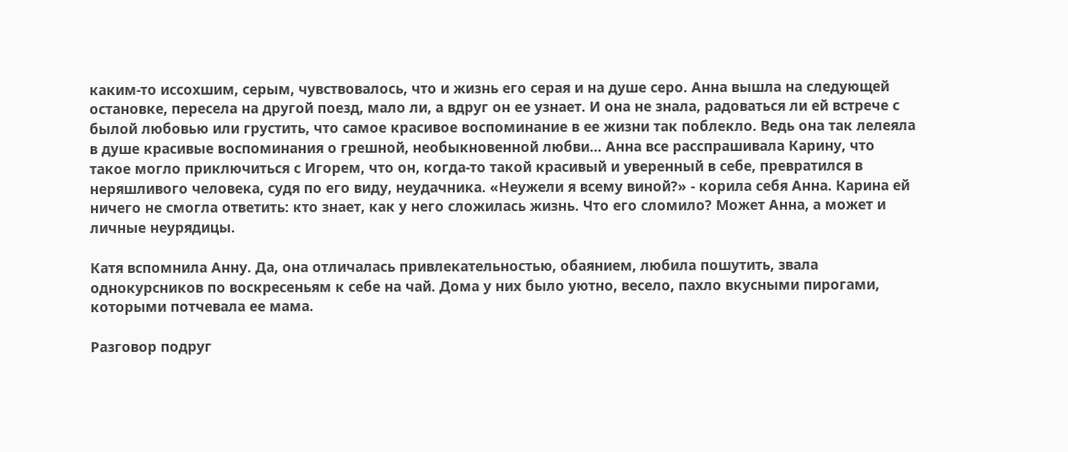каким-то иссохшим, серым, чувствовалось, что и жизнь его серая и на душе серо. Анна вышла на следующей остановке, пересела на другой поезд, мало ли, а вдруг он ее узнает. И она не знала, радоваться ли ей встрече с былой любовью или грустить, что самое красивое воспоминание в ее жизни так поблекло. Ведь она так лелеяла в душе красивые воспоминания о грешной, необыкновенной любви… Анна все расспрашивала Карину, что такое могло приключиться с Игорем, что он, когда-то такой красивый и уверенный в себе, превратился в неряшливого человека, судя по его виду, неудачника. «Неужели я всему виной?» - корила себя Анна. Карина ей ничего не смогла ответить: кто знает, как у него сложилась жизнь. Что его сломило? Может Анна, а может и личные неурядицы.

Катя вспомнила Анну. Да, она отличалась привлекательностью, обаянием, любила пошутить, звала однокурсников по воскресеньям к себе на чай. Дома у них было уютно, весело, пахло вкусными пирогами, которыми потчевала ее мама.

Разговор подруг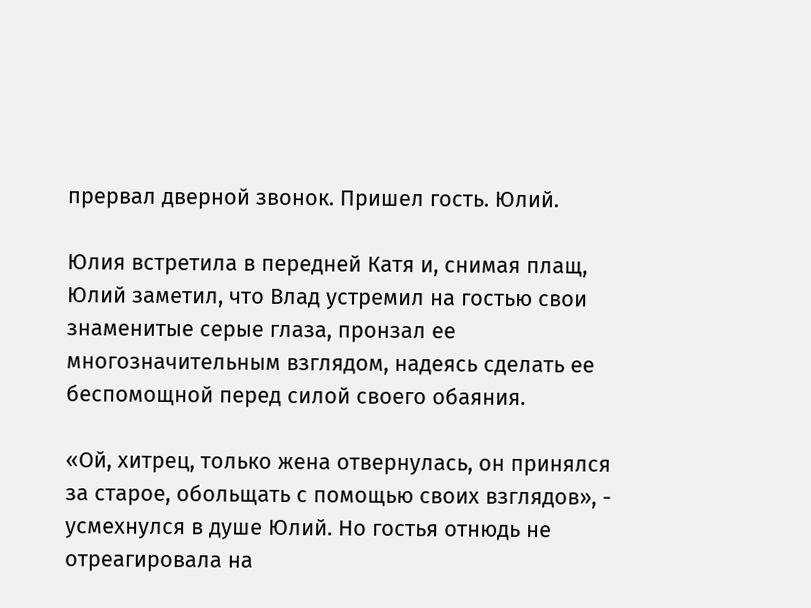прервал дверной звонок. Пришел гость. Юлий.

Юлия встретила в передней Катя и, снимая плащ, Юлий заметил, что Влад устремил на гостью свои знаменитые серые глаза, пронзал ее многозначительным взглядом, надеясь сделать ее беспомощной перед силой своего обаяния.

«Ой, хитрец, только жена отвернулась, он принялся за старое, обольщать с помощью своих взглядов», - усмехнулся в душе Юлий. Но гостья отнюдь не отреагировала на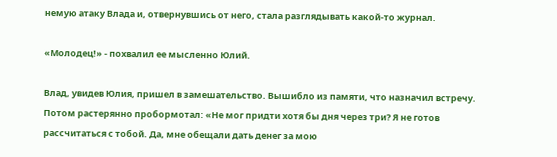немую атаку Влада и, отвернувшись от него, стала разглядывать какой-то журнал.

«Молодец!» - похвалил ее мысленно Юлий.

Влад, увидев Юлия, пришел в замешательство. Вышибло из памяти, что назначил встречу. Потом растерянно пробормотал: «Не мог придти хотя бы дня через три? Я не готов рассчитаться с тобой. Да, мне обещали дать денег за мою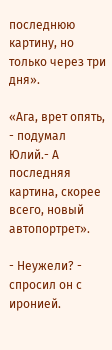последнюю картину, но только через три дня».

«Ага, врет опять, - подумал Юлий.- А последняя картина, скорее всего, новый автопортрет».

- Неужели? - спросил он с иронией.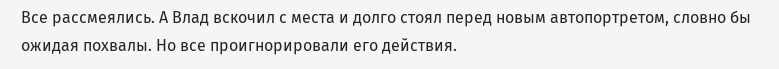Все рассмеялись. А Влад вскочил с места и долго стоял перед новым автопортретом, словно бы ожидая похвалы. Но все проигнорировали его действия.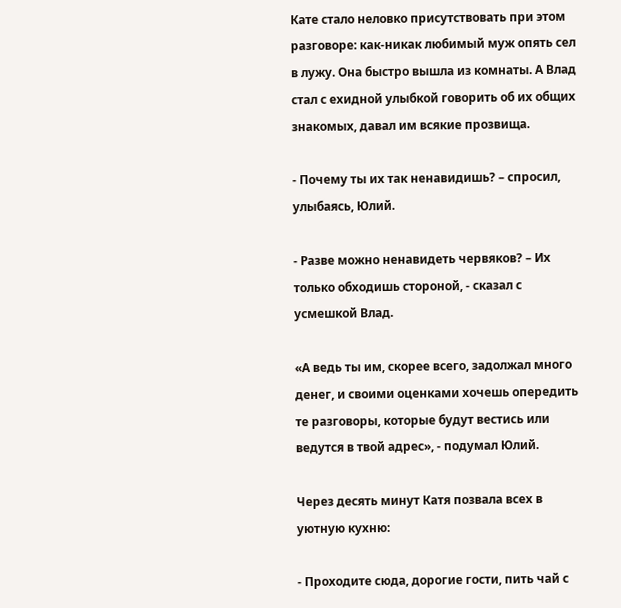Кате стало неловко присутствовать при этом разговоре: как-никак любимый муж опять сел в лужу. Она быстро вышла из комнаты. А Влад стал с ехидной улыбкой говорить об их общих знакомых, давал им всякие прозвища.

- Почему ты их так ненавидишь? – спросил, улыбаясь, Юлий.

- Разве можно ненавидеть червяков? – Их только обходишь стороной, - сказал с усмешкой Влад.

«А ведь ты им, скорее всего, задолжал много денег, и своими оценками хочешь опередить те разговоры, которые будут вестись или ведутся в твой адрес», - подумал Юлий.

Через десять минут Катя позвала всех в уютную кухню:

- Проходите сюда, дорогие гости, пить чай с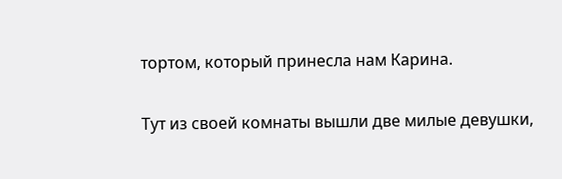тортом, который принесла нам Карина.

Тут из своей комнаты вышли две милые девушки,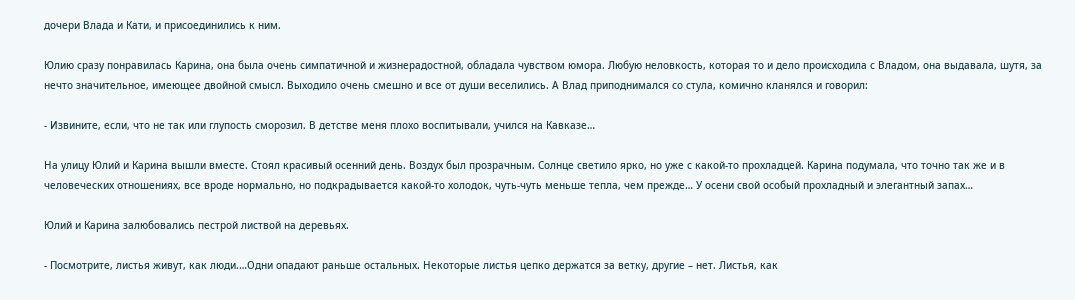дочери Влада и Кати, и присоединились к ним.

Юлию сразу понравилась Карина, она была очень симпатичной и жизнерадостной, обладала чувством юмора. Любую неловкость, которая то и дело происходила с Владом, она выдавала, шутя, за нечто значительное, имеющее двойной смысл. Выходило очень смешно и все от души веселились. А Влад приподнимался со стула, комично кланялся и говорил:

- Извините, если, что не так или глупость сморозил. В детстве меня плохо воспитывали, учился на Кавказе…

На улицу Юлий и Карина вышли вместе. Стоял красивый осенний день. Воздух был прозрачным. Солнце светило ярко, но уже с какой-то прохладцей. Карина подумала, что точно так же и в человеческих отношениях, все вроде нормально, но подкрадывается какой-то холодок, чуть-чуть меньше тепла, чем прежде… У осени свой особый прохладный и элегантный запах…

Юлий и Карина залюбовались пестрой листвой на деревьях.

- Посмотрите, листья живут, как люди.…Одни опадают раньше остальных. Некоторые листья цепко держатся за ветку, другие – нет. Листья, как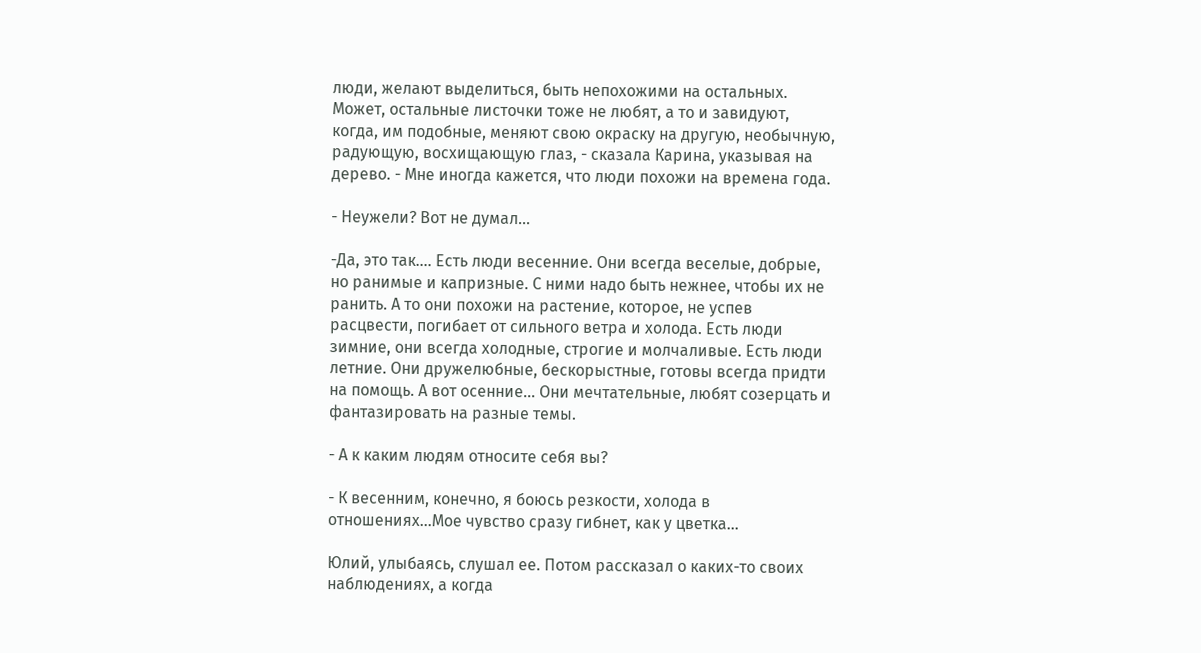люди, желают выделиться, быть непохожими на остальных. Может, остальные листочки тоже не любят, а то и завидуют, когда, им подобные, меняют свою окраску на другую, необычную, радующую, восхищающую глаз, - сказала Карина, указывая на дерево. - Мне иногда кажется, что люди похожи на времена года.

- Неужели? Вот не думал…

-Да, это так.… Есть люди весенние. Они всегда веселые, добрые, но ранимые и капризные. С ними надо быть нежнее, чтобы их не ранить. А то они похожи на растение, которое, не успев расцвести, погибает от сильного ветра и холода. Есть люди зимние, они всегда холодные, строгие и молчаливые. Есть люди летние. Они дружелюбные, бескорыстные, готовы всегда придти на помощь. А вот осенние… Они мечтательные, любят созерцать и фантазировать на разные темы.

- А к каким людям относите себя вы?

- К весенним, конечно, я боюсь резкости, холода в отношениях…Мое чувство сразу гибнет, как у цветка…

Юлий, улыбаясь, слушал ее. Потом рассказал о каких-то своих наблюдениях, а когда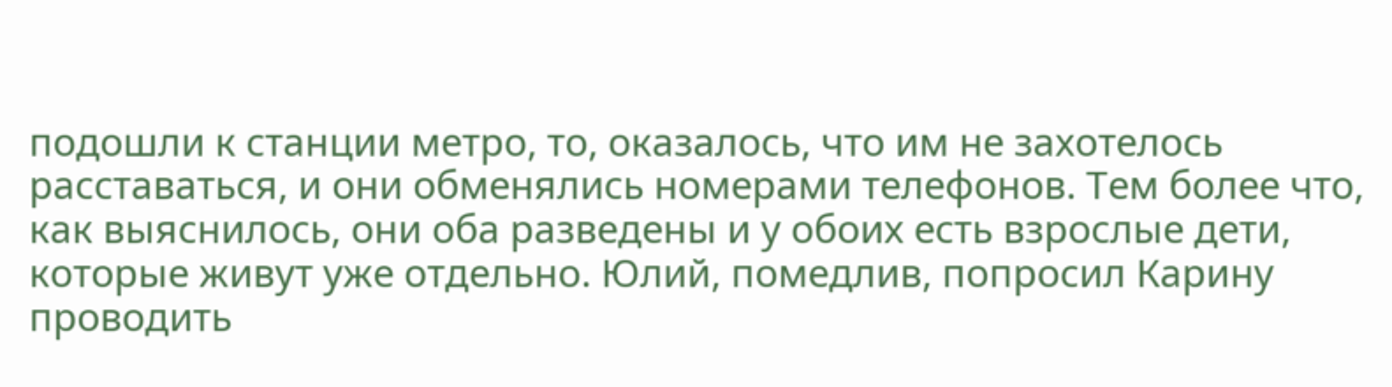подошли к станции метро, то, оказалось, что им не захотелось расставаться, и они обменялись номерами телефонов. Тем более что, как выяснилось, они оба разведены и у обоих есть взрослые дети, которые живут уже отдельно. Юлий, помедлив, попросил Карину проводить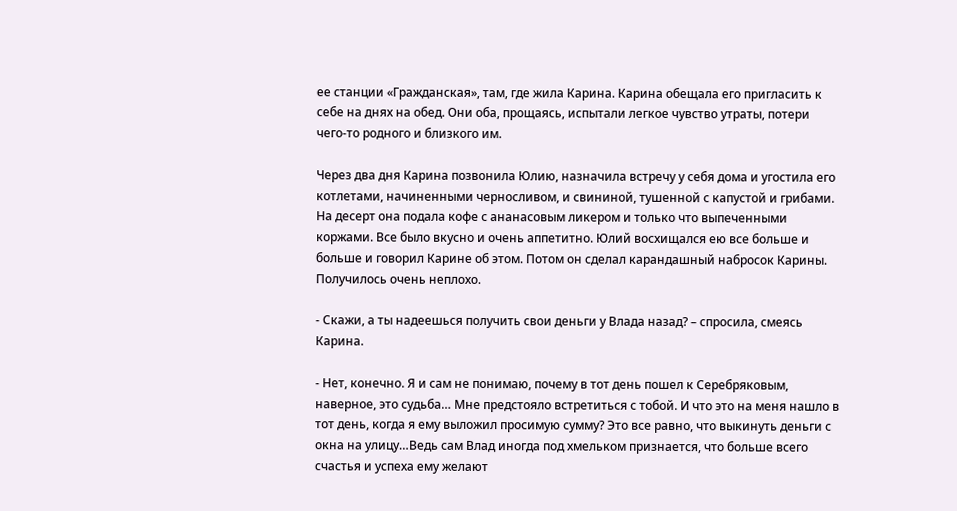ее станции «Гражданская», там, где жила Карина. Карина обещала его пригласить к себе на днях на обед. Они оба, прощаясь, испытали легкое чувство утраты, потери чего-то родного и близкого им.

Через два дня Карина позвонила Юлию, назначила встречу у себя дома и угостила его котлетами, начиненными черносливом, и свининой, тушенной с капустой и грибами. На десерт она подала кофе с ананасовым ликером и только что выпеченными коржами. Все было вкусно и очень аппетитно. Юлий восхищался ею все больше и больше и говорил Карине об этом. Потом он сделал карандашный набросок Карины. Получилось очень неплохо.

- Скажи, а ты надеешься получить свои деньги у Влада назад? – спросила, смеясь Карина.

- Нет, конечно. Я и сам не понимаю, почему в тот день пошел к Серебряковым, наверное, это судьба… Мне предстояло встретиться с тобой. И что это на меня нашло в тот день, когда я ему выложил просимую сумму? Это все равно, что выкинуть деньги с окна на улицу…Ведь сам Влад иногда под хмельком признается, что больше всего счастья и успеха ему желают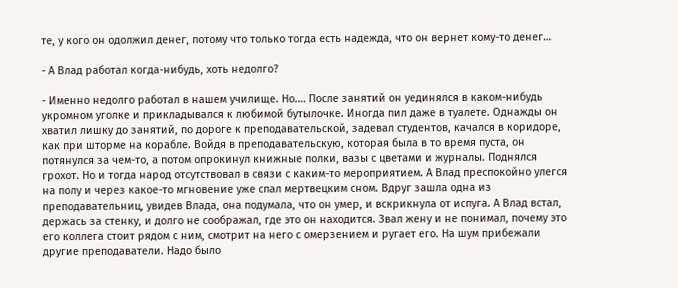те, у кого он одолжил денег, потому что только тогда есть надежда, что он вернет кому-то денег…

- А Влад работал когда-нибудь, хоть недолго?

- Именно недолго работал в нашем училище. Но.… После занятий он уединялся в каком-нибудь укромном уголке и прикладывался к любимой бутылочке. Иногда пил даже в туалете. Однажды он хватил лишку до занятий, по дороге к преподавательской, задевал студентов, качался в коридоре, как при шторме на корабле. Войдя в преподавательскую, которая была в то время пуста, он потянулся за чем-то, а потом опрокинул книжные полки, вазы с цветами и журналы. Поднялся грохот. Но и тогда народ отсутствовал в связи с каким-то мероприятием. А Влад преспокойно улегся на полу и через какое-то мгновение уже спал мертвецким сном. Вдруг зашла одна из преподавательниц, увидев Влада, она подумала, что он умер, и вскрикнула от испуга. А Влад встал, держась за стенку, и долго не соображал, где это он находится. Звал жену и не понимал, почему это его коллега стоит рядом с ним, смотрит на него с омерзением и ругает его. На шум прибежали другие преподаватели. Надо было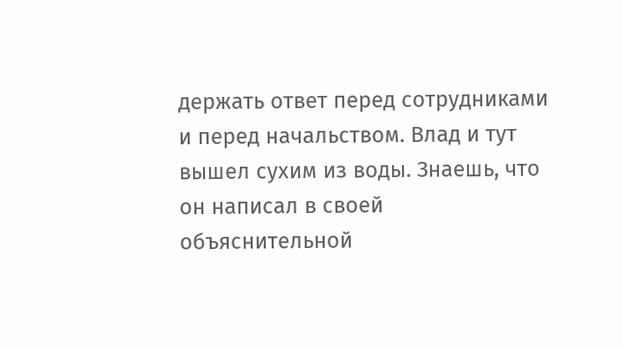держать ответ перед сотрудниками и перед начальством. Влад и тут вышел сухим из воды. Знаешь, что он написал в своей объяснительной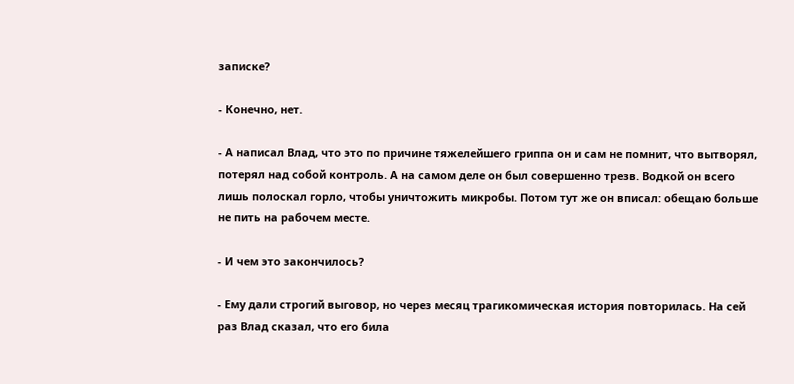записке?

- Конечно, нет.

- А написал Влад, что это по причине тяжелейшего гриппа он и сам не помнит, что вытворял, потерял над собой контроль. А на самом деле он был совершенно трезв. Водкой он всего лишь полоскал горло, чтобы уничтожить микробы. Потом тут же он вписал: обещаю больше не пить на рабочем месте.

- И чем это закончилось?

- Ему дали строгий выговор, но через месяц трагикомическая история повторилась. На сей раз Влад сказал, что его била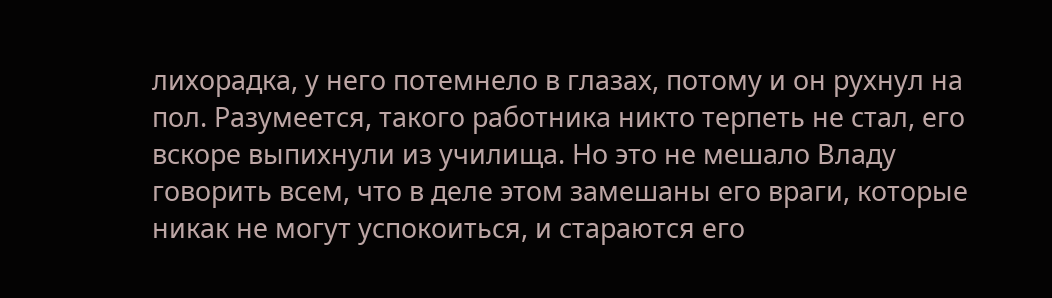лихорадка, у него потемнело в глазах, потому и он рухнул на пол. Разумеется, такого работника никто терпеть не стал, его вскоре выпихнули из училища. Но это не мешало Владу говорить всем, что в деле этом замешаны его враги, которые никак не могут успокоиться, и стараются его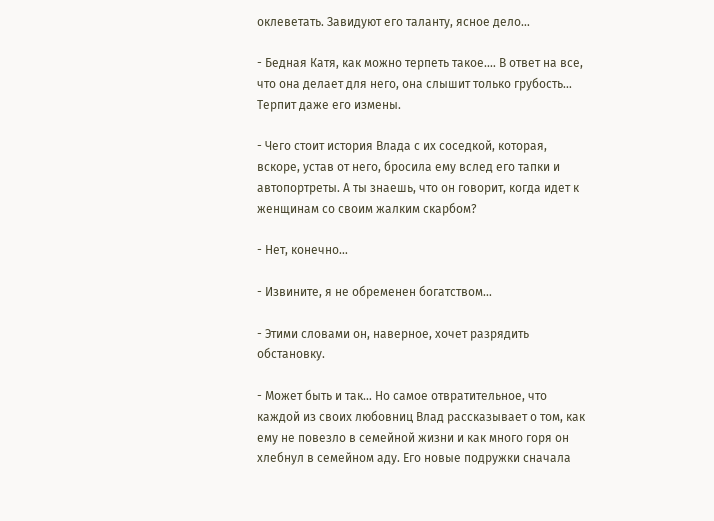оклеветать. Завидуют его таланту, ясное дело…

- Бедная Катя, как можно терпеть такое.… В ответ на все, что она делает для него, она слышит только грубость… Терпит даже его измены.

- Чего стоит история Влада с их соседкой, которая, вскоре, устав от него, бросила ему вслед его тапки и автопортреты. А ты знаешь, что он говорит, когда идет к женщинам со своим жалким скарбом?

- Нет, конечно…

- Извините, я не обременен богатством…

- Этими словами он, наверное, хочет разрядить обстановку.

- Может быть и так… Но самое отвратительное, что каждой из своих любовниц Влад рассказывает о том, как ему не повезло в семейной жизни и как много горя он хлебнул в семейном аду. Его новые подружки сначала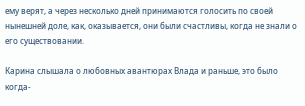ему верят, а через несколько дней принимаются голосить по своей нынешней доле, как, оказывается, они были счастливы, когда не знали о его существовании.

Карина слышала о любовных авантюрах Влада и раньше, это было когда-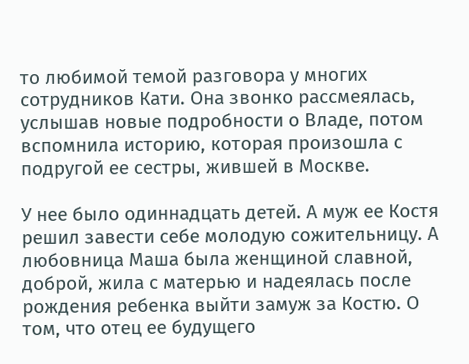то любимой темой разговора у многих сотрудников Кати. Она звонко рассмеялась, услышав новые подробности о Владе, потом вспомнила историю, которая произошла с подругой ее сестры, жившей в Москве.

У нее было одиннадцать детей. А муж ее Костя решил завести себе молодую сожительницу. А любовница Маша была женщиной славной, доброй, жила с матерью и надеялась после рождения ребенка выйти замуж за Костю. О том, что отец ее будущего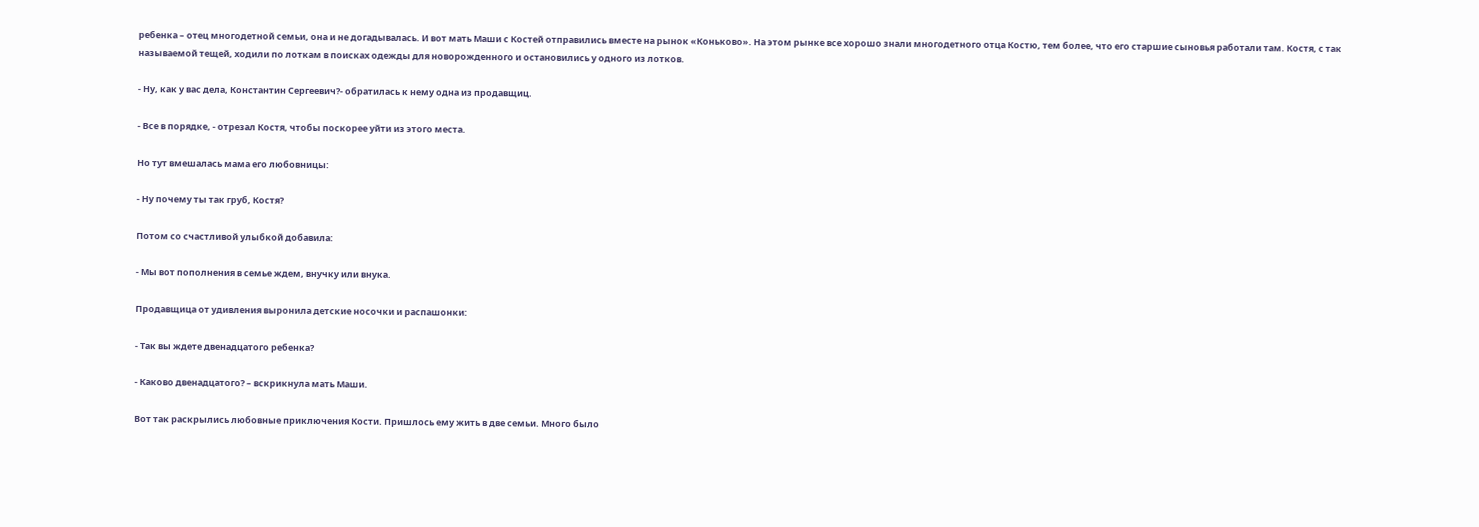ребенка – отец многодетной семьи, она и не догадывалась. И вот мать Маши с Костей отправились вместе на рынок «Коньково». На этом рынке все хорошо знали многодетного отца Костю, тем более, что его старшие сыновья работали там. Костя, с так называемой тещей, ходили по лоткам в поисках одежды для новорожденного и остановились у одного из лотков.

- Ну, как у вас дела, Константин Сергеевич?- обратилась к нему одна из продавщиц.

- Все в порядке, - отрезал Костя, чтобы поскорее уйти из этого места.

Но тут вмешалась мама его любовницы:

- Ну почему ты так груб, Костя?

Потом со счастливой улыбкой добавила:

- Мы вот пополнения в семье ждем, внучку или внука.

Продавщица от удивления выронила детские носочки и распашонки:

- Так вы ждете двенадцатого ребенка?

- Каково двенадцатого? – вскрикнула мать Маши.

Вот так раскрылись любовные приключения Кости. Пришлось ему жить в две семьи. Много было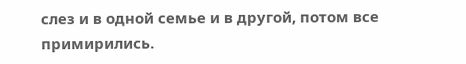слез и в одной семье и в другой, потом все примирились.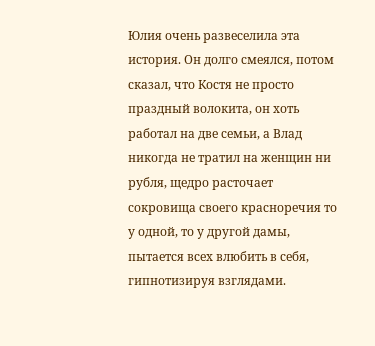Юлия очень развеселила эта история. Он долго смеялся, потом сказал, что Костя не просто праздный волокита, он хоть работал на две семьи, а Влад никогда не тратил на женщин ни рубля, щедро расточает сокровища своего красноречия то у одной, то у другой дамы, пытается всех влюбить в себя, гипнотизируя взглядами.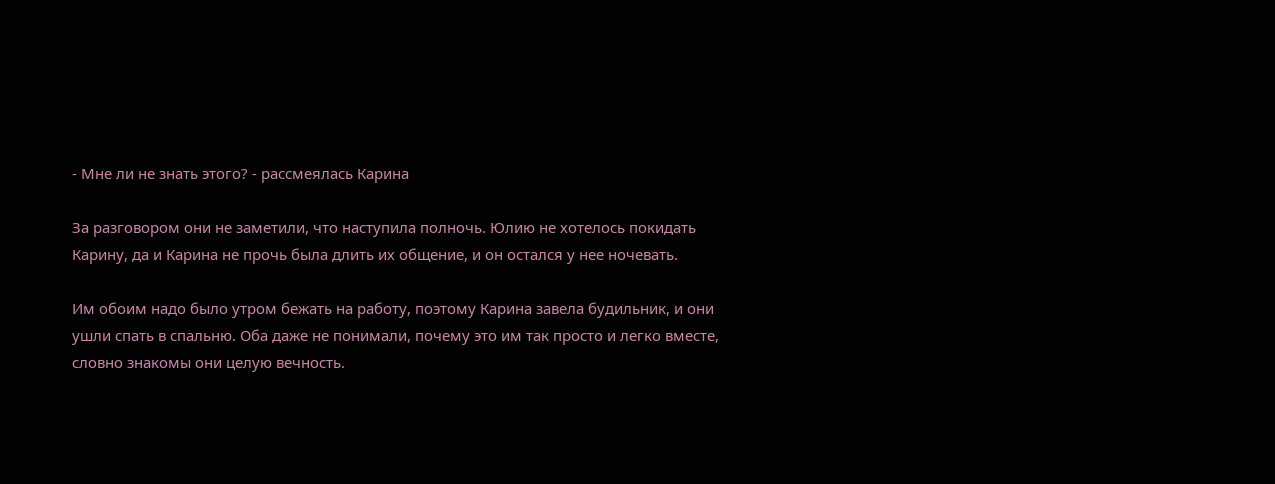- Мне ли не знать этого? - рассмеялась Карина

За разговором они не заметили, что наступила полночь. Юлию не хотелось покидать Карину, да и Карина не прочь была длить их общение, и он остался у нее ночевать.

Им обоим надо было утром бежать на работу, поэтому Карина завела будильник, и они ушли спать в спальню. Оба даже не понимали, почему это им так просто и легко вместе, словно знакомы они целую вечность.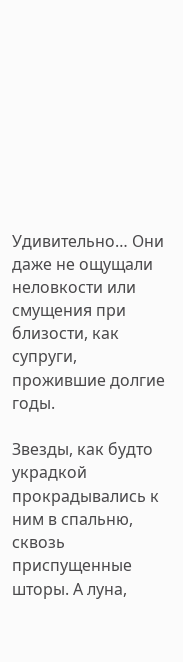Удивительно… Они даже не ощущали неловкости или смущения при близости, как супруги, прожившие долгие годы.

Звезды, как будто украдкой прокрадывались к ним в спальню, сквозь приспущенные шторы. А луна,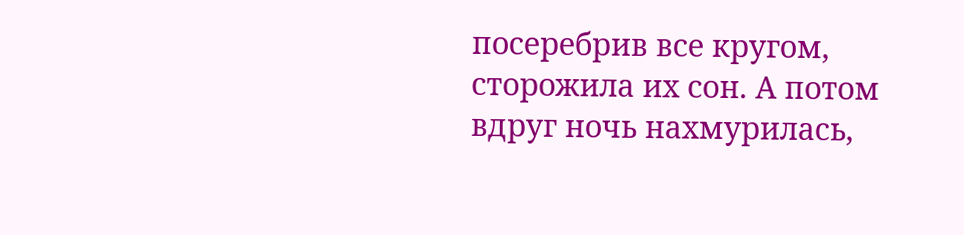посеребрив все кругом, сторожила их сон. А потом вдруг ночь нахмурилась,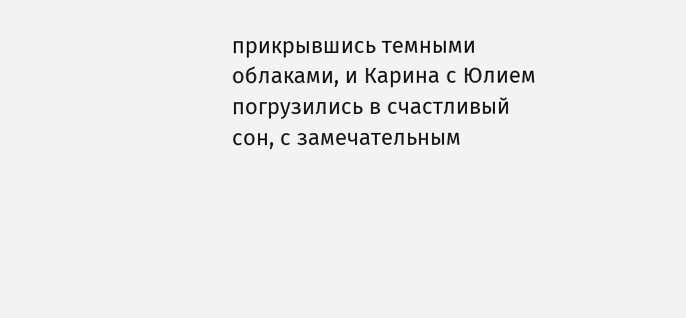прикрывшись темными облаками, и Карина с Юлием погрузились в счастливый сон, с замечательным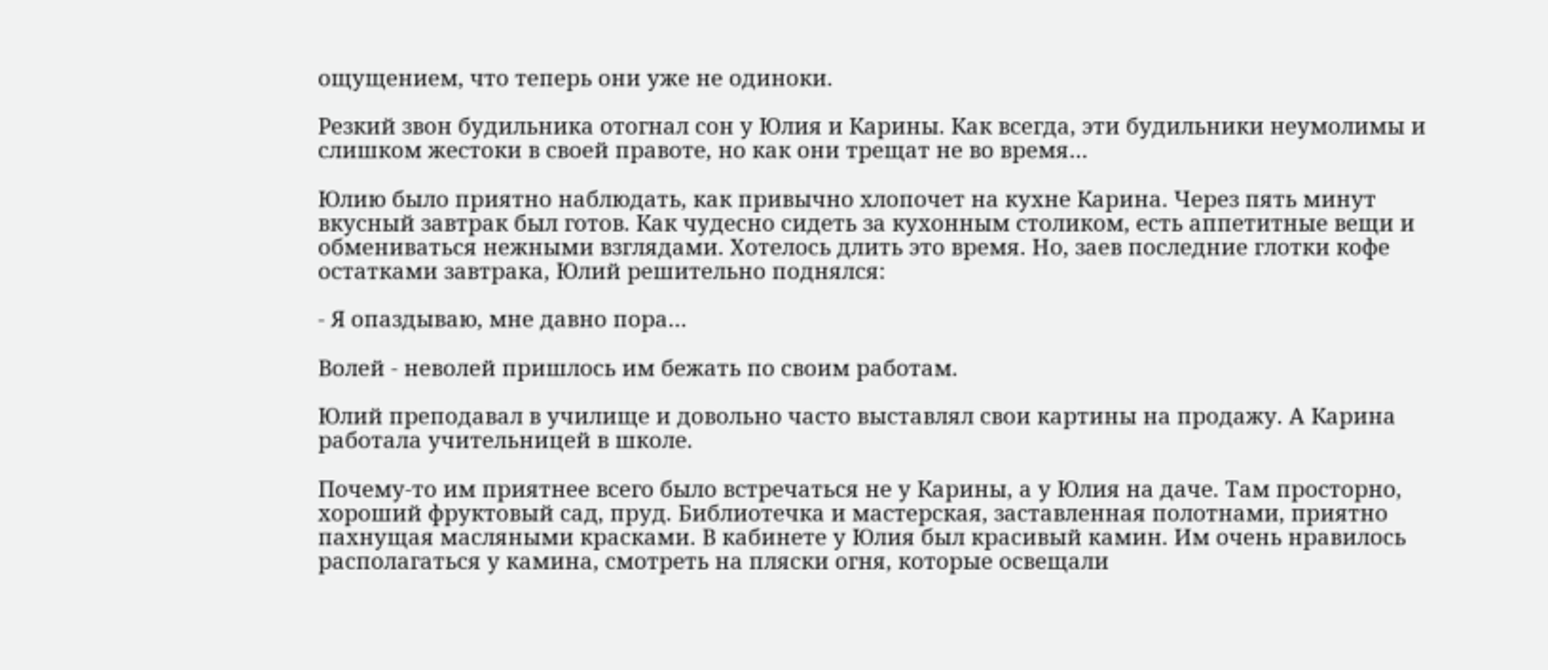ощущением, что теперь они уже не одиноки.

Резкий звон будильника отогнал сон у Юлия и Карины. Как всегда, эти будильники неумолимы и слишком жестоки в своей правоте, но как они трещат не во время…

Юлию было приятно наблюдать, как привычно хлопочет на кухне Карина. Через пять минут вкусный завтрак был готов. Как чудесно сидеть за кухонным столиком, есть аппетитные вещи и обмениваться нежными взглядами. Хотелось длить это время. Но, заев последние глотки кофе остатками завтрака, Юлий решительно поднялся:

- Я опаздываю, мне давно пора…

Волей - неволей пришлось им бежать по своим работам.

Юлий преподавал в училище и довольно часто выставлял свои картины на продажу. А Карина работала учительницей в школе.

Почему-то им приятнее всего было встречаться не у Карины, а у Юлия на даче. Там просторно, хороший фруктовый сад, пруд. Библиотечка и мастерская, заставленная полотнами, приятно пахнущая масляными красками. В кабинете у Юлия был красивый камин. Им очень нравилось располагаться у камина, смотреть на пляски огня, которые освещали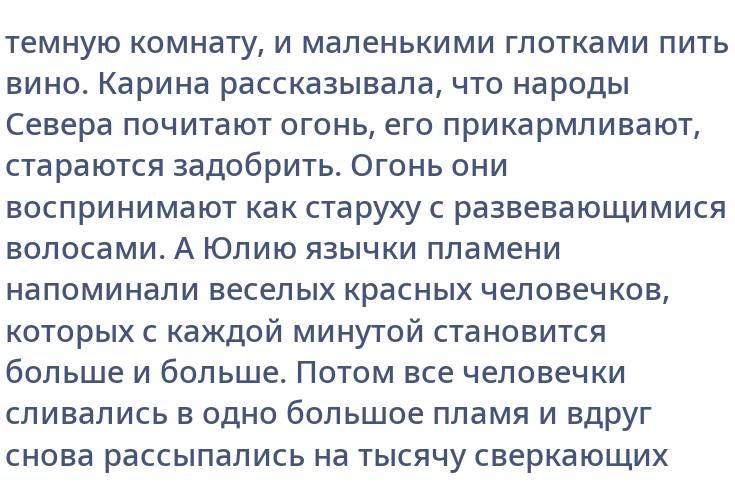темную комнату, и маленькими глотками пить вино. Карина рассказывала, что народы Севера почитают огонь, его прикармливают, стараются задобрить. Огонь они воспринимают как старуху с развевающимися волосами. А Юлию язычки пламени напоминали веселых красных человечков, которых с каждой минутой становится больше и больше. Потом все человечки сливались в одно большое пламя и вдруг снова рассыпались на тысячу сверкающих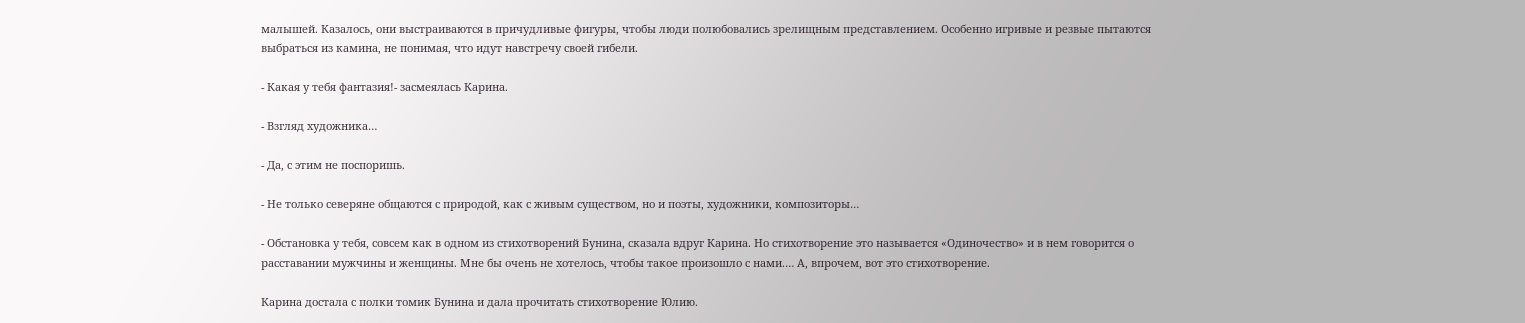малышей. Казалось, они выстраиваются в причудливые фигуры, чтобы люди полюбовались зрелищным представлением. Особенно игривые и резвые пытаются выбраться из камина, не понимая, что идут навстречу своей гибели.

- Какая у тебя фантазия!- засмеялась Карина.

- Взгляд художника…

- Да, с этим не поспоришь.

- Не только северяне общаются с природой, как с живым существом, но и поэты, художники, композиторы…

- Обстановка у тебя, совсем как в одном из стихотворений Бунина, сказала вдруг Карина. Но стихотворение это называется «Одиночество» и в нем говорится о расставании мужчины и женщины. Мне бы очень не хотелось, чтобы такое произошло с нами.… А, впрочем, вот это стихотворение.

Карина достала с полки томик Бунина и дала прочитать стихотворение Юлию.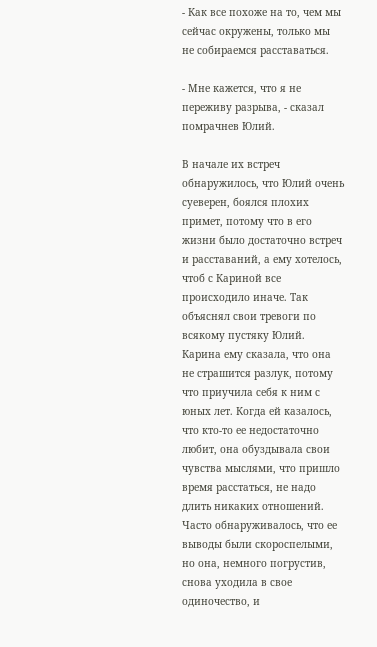- Как все похоже на то, чем мы сейчас окружены, только мы не собираемся расставаться.

- Мне кажется, что я не переживу разрыва, - сказал помрачнев Юлий.

В начале их встреч обнаружилось, что Юлий очень суеверен, боялся плохих примет, потому что в его жизни было достаточно встреч и расставаний, а ему хотелось, чтоб с Кариной все происходило иначе. Так объяснял свои тревоги по всякому пустяку Юлий. Карина ему сказала, что она не страшится разлук, потому что приучила себя к ним с юных лет. Когда ей казалось, что кто-то ее недостаточно любит, она обуздывала свои чувства мыслями, что пришло время расстаться, не надо длить никаких отношений. Часто обнаруживалось, что ее выводы были скороспелыми, но она, немного погрустив, снова уходила в свое одиночество, и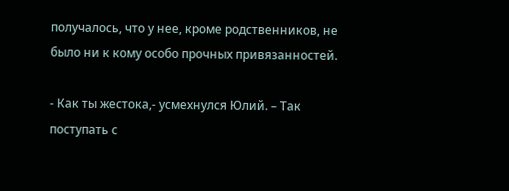получалось, что у нее, кроме родственников, не было ни к кому особо прочных привязанностей.

- Как ты жестока,- усмехнулся Юлий. – Так поступать с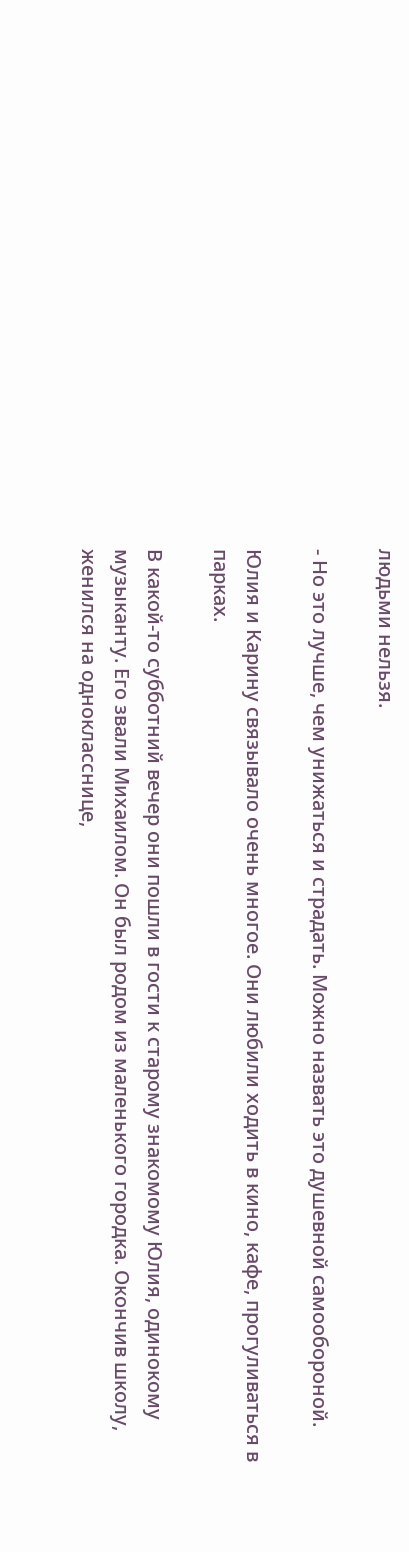людьми нельзя.

- Но это лучше, чем унижаться и страдать. Можно назвать это душевной самообороной.

Юлия и Карину связывало очень многое. Они любили ходить в кино, кафе, прогуливаться в парках.

В какой-то субботний вечер они пошли в гости к старому знакомому Юлия, одинокому музыканту. Его звали Михаилом. Он был родом из маленького городка. Окончив школу, женился на однокласснице,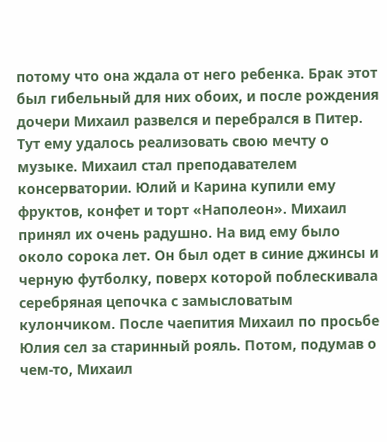потому что она ждала от него ребенка. Брак этот был гибельный для них обоих, и после рождения дочери Михаил развелся и перебрался в Питер. Тут ему удалось реализовать свою мечту о музыке. Михаил стал преподавателем консерватории. Юлий и Карина купили ему фруктов, конфет и торт «Наполеон». Михаил принял их очень радушно. На вид ему было около сорока лет. Он был одет в синие джинсы и черную футболку, поверх которой поблескивала серебряная цепочка с замысловатым кулончиком. После чаепития Михаил по просьбе Юлия сел за старинный рояль. Потом, подумав о чем-то, Михаил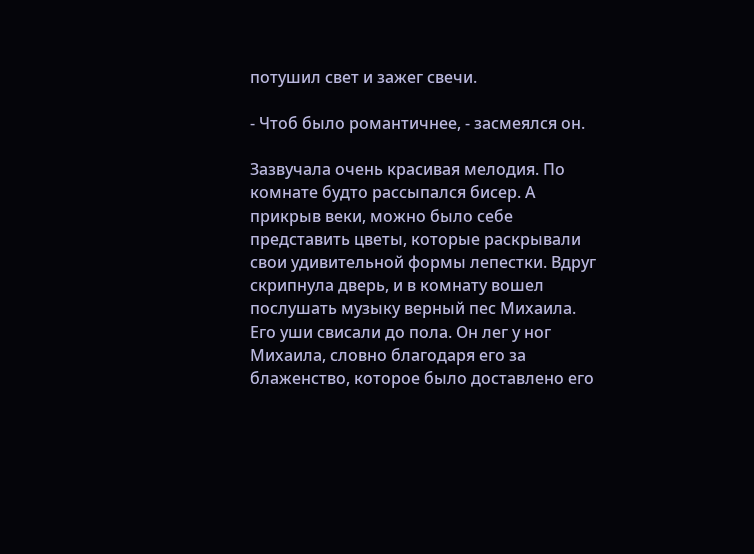потушил свет и зажег свечи.

- Чтоб было романтичнее, - засмеялся он.

Зазвучала очень красивая мелодия. По комнате будто рассыпался бисер. А прикрыв веки, можно было себе представить цветы, которые раскрывали свои удивительной формы лепестки. Вдруг скрипнула дверь, и в комнату вошел послушать музыку верный пес Михаила. Его уши свисали до пола. Он лег у ног Михаила, словно благодаря его за блаженство, которое было доставлено его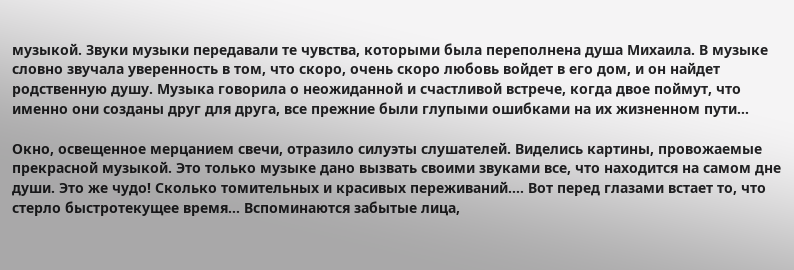музыкой. Звуки музыки передавали те чувства, которыми была переполнена душа Михаила. В музыке словно звучала уверенность в том, что скоро, очень скоро любовь войдет в его дом, и он найдет родственную душу. Музыка говорила о неожиданной и счастливой встрече, когда двое поймут, что именно они созданы друг для друга, все прежние были глупыми ошибками на их жизненном пути…

Окно, освещенное мерцанием свечи, отразило силуэты слушателей. Виделись картины, провожаемые прекрасной музыкой. Это только музыке дано вызвать своими звуками все, что находится на самом дне души. Это же чудо! Сколько томительных и красивых переживаний.… Вот перед глазами встает то, что стерло быстротекущее время… Вспоминаются забытые лица,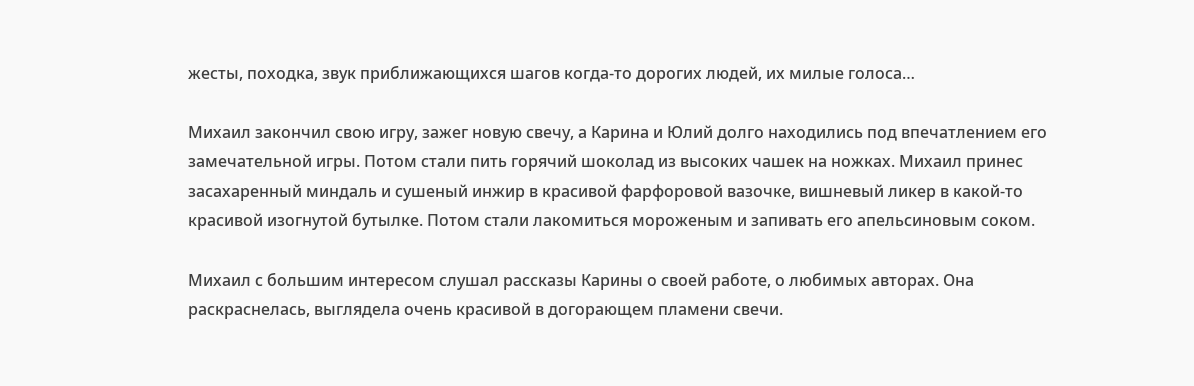жесты, походка, звук приближающихся шагов когда-то дорогих людей, их милые голоса…

Михаил закончил свою игру, зажег новую свечу, а Карина и Юлий долго находились под впечатлением его замечательной игры. Потом стали пить горячий шоколад из высоких чашек на ножках. Михаил принес засахаренный миндаль и сушеный инжир в красивой фарфоровой вазочке, вишневый ликер в какой-то красивой изогнутой бутылке. Потом стали лакомиться мороженым и запивать его апельсиновым соком.

Михаил с большим интересом слушал рассказы Карины о своей работе, о любимых авторах. Она раскраснелась, выглядела очень красивой в догорающем пламени свечи.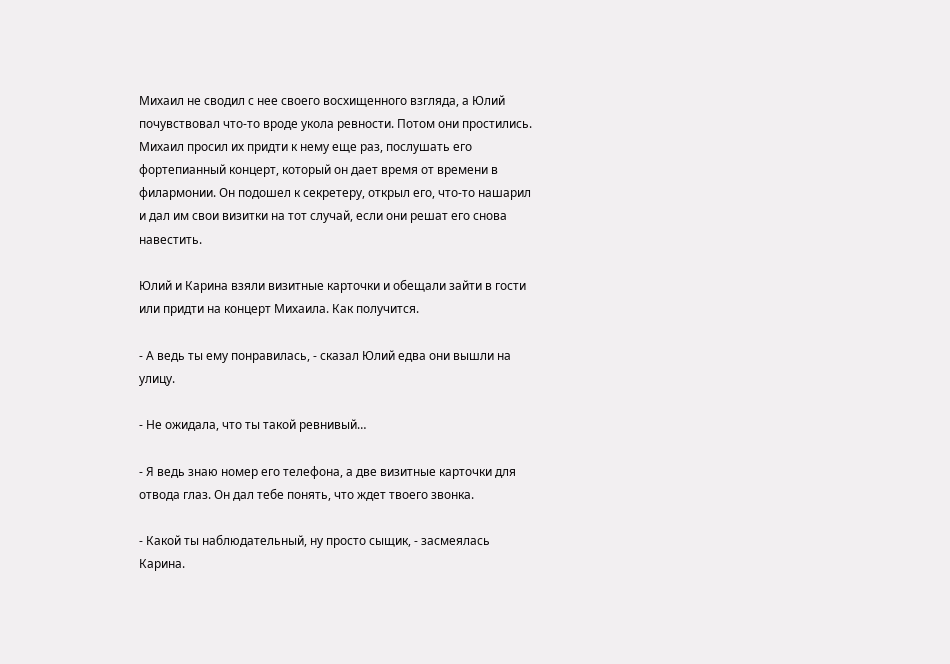Михаил не сводил с нее своего восхищенного взгляда, а Юлий почувствовал что-то вроде укола ревности. Потом они простились. Михаил просил их придти к нему еще раз, послушать его фортепианный концерт, который он дает время от времени в филармонии. Он подошел к секретеру, открыл его, что-то нашарил и дал им свои визитки на тот случай, если они решат его снова навестить.

Юлий и Карина взяли визитные карточки и обещали зайти в гости или придти на концерт Михаила. Как получится.

- А ведь ты ему понравилась, - сказал Юлий едва они вышли на улицу.

- Не ожидала, что ты такой ревнивый…

- Я ведь знаю номер его телефона, а две визитные карточки для отвода глаз. Он дал тебе понять, что ждет твоего звонка.

- Какой ты наблюдательный, ну просто сыщик, - засмеялась Карина.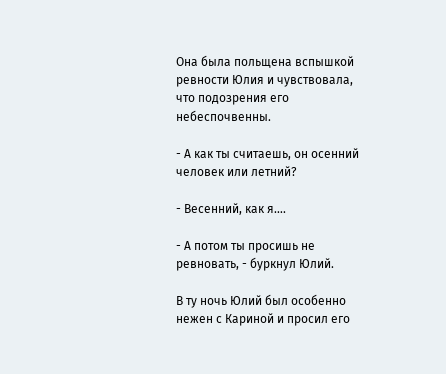Она была польщена вспышкой ревности Юлия и чувствовала, что подозрения его небеспочвенны.

- А как ты считаешь, он осенний человек или летний?

- Весенний, как я….

- А потом ты просишь не ревновать, - буркнул Юлий.

В ту ночь Юлий был особенно нежен с Кариной и просил его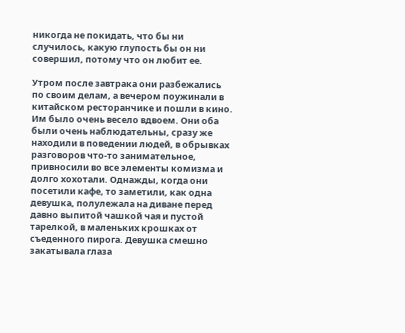никогда не покидать, что бы ни случилось, какую глупость бы он ни совершил, потому что он любит ее.

Утром после завтрака они разбежались по своим делам, а вечером поужинали в китайском ресторанчике и пошли в кино. Им было очень весело вдвоем. Они оба были очень наблюдательны, сразу же находили в поведении людей, в обрывках разговоров что-то занимательное, привносили во все элементы комизма и долго хохотали. Однажды, когда они посетили кафе, то заметили, как одна девушка, полулежала на диване перед давно выпитой чашкой чая и пустой тарелкой, в маленьких крошках от съеденного пирога. Девушка смешно закатывала глаза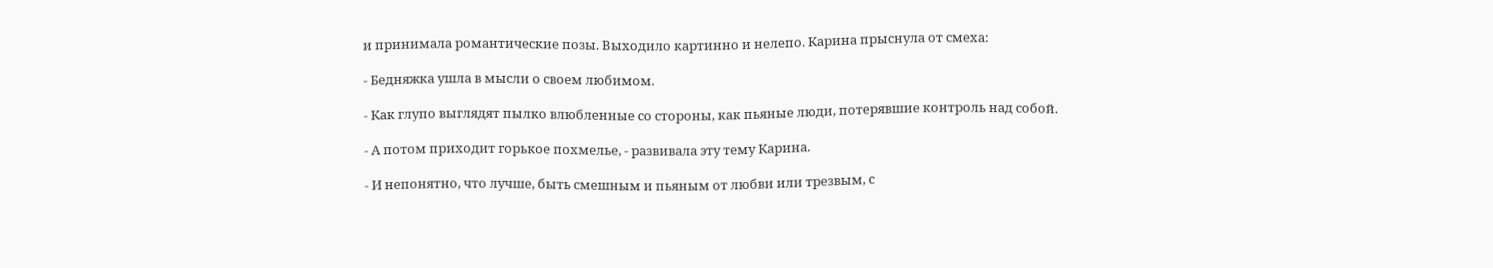и принимала романтические позы. Выходило картинно и нелепо. Карина прыснула от смеха:

- Бедняжка ушла в мысли о своем любимом.

- Как глупо выглядят пылко влюбленные со стороны, как пьяные люди, потерявшие контроль над собой.

- А потом приходит горькое похмелье, - развивала эту тему Карина.

- И непонятно, что лучше, быть смешным и пьяным от любви или трезвым, с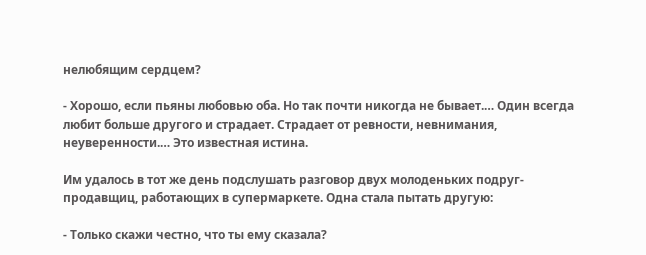нелюбящим сердцем?

- Хорошо, если пьяны любовью оба. Но так почти никогда не бывает.… Один всегда любит больше другого и страдает. Страдает от ревности, невнимания, неуверенности.… Это известная истина.

Им удалось в тот же день подслушать разговор двух молоденьких подруг-продавщиц, работающих в супермаркете. Одна стала пытать другую:

- Только скажи честно, что ты ему сказала?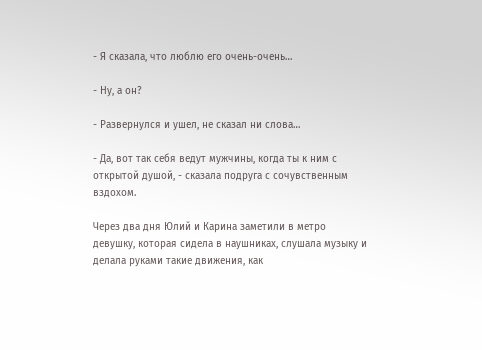- Я сказала, что люблю его очень-очень…

- Ну, а он?

- Развернулся и ушел, не сказал ни слова…

- Да, вот так себя ведут мужчины, когда ты к ним с открытой душой, - сказала подруга с сочувственным вздохом.

Через два дня Юлий и Карина заметили в метро девушку, которая сидела в наушниках, слушала музыку и делала руками такие движения, как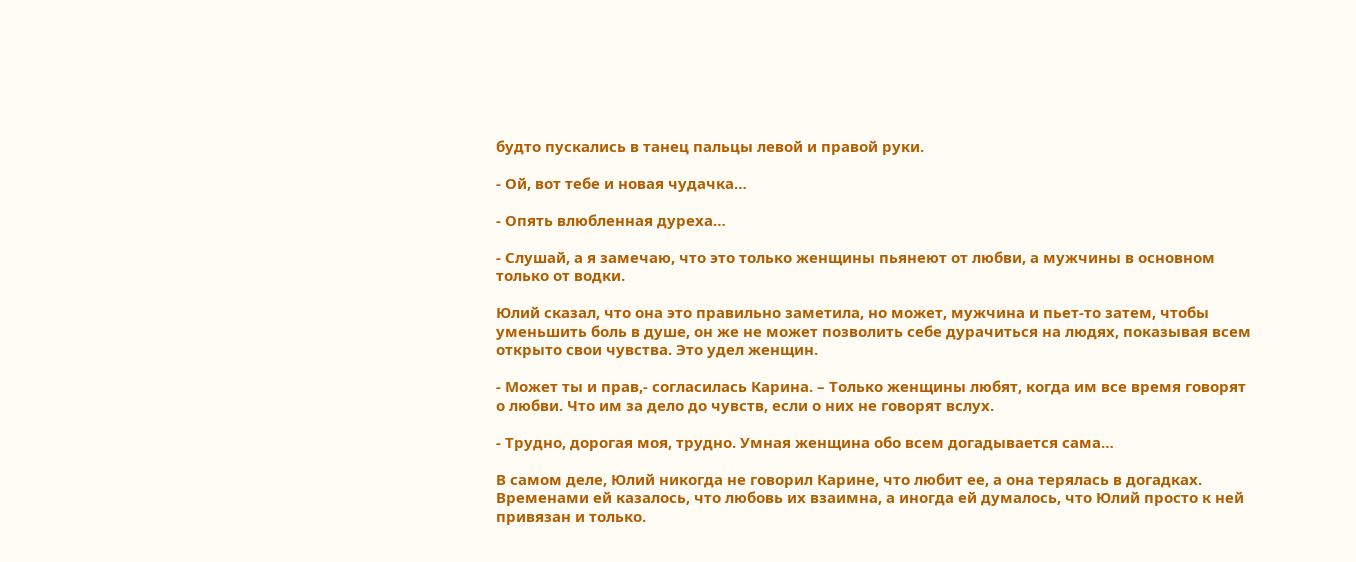будто пускались в танец пальцы левой и правой руки.

- Ой, вот тебе и новая чудачка…

- Опять влюбленная дуреха…

- Слушай, а я замечаю, что это только женщины пьянеют от любви, а мужчины в основном только от водки.

Юлий сказал, что она это правильно заметила, но может, мужчина и пьет-то затем, чтобы уменьшить боль в душе, он же не может позволить себе дурачиться на людях, показывая всем открыто свои чувства. Это удел женщин.

- Может ты и прав,- согласилась Карина. – Только женщины любят, когда им все время говорят о любви. Что им за дело до чувств, если о них не говорят вслух.

- Трудно, дорогая моя, трудно. Умная женщина обо всем догадывается сама…

В самом деле, Юлий никогда не говорил Карине, что любит ее, а она терялась в догадках. Временами ей казалось, что любовь их взаимна, а иногда ей думалось, что Юлий просто к ней привязан и только.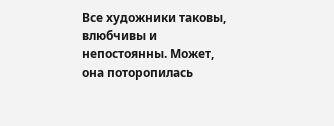Все художники таковы, влюбчивы и непостоянны. Может, она поторопилась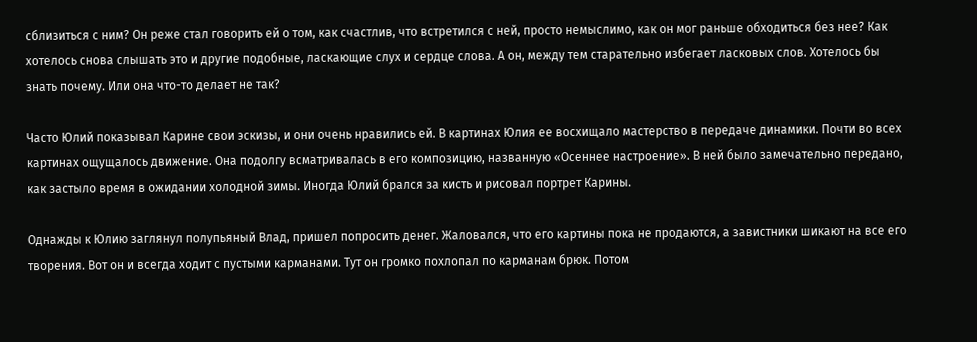сблизиться с ним? Он реже стал говорить ей о том, как счастлив, что встретился с ней, просто немыслимо, как он мог раньше обходиться без нее? Как хотелось снова слышать это и другие подобные, ласкающие слух и сердце слова. А он, между тем старательно избегает ласковых слов. Хотелось бы знать почему. Или она что-то делает не так?

Часто Юлий показывал Карине свои эскизы, и они очень нравились ей. В картинах Юлия ее восхищало мастерство в передаче динамики. Почти во всех картинах ощущалось движение. Она подолгу всматривалась в его композицию, названную «Осеннее настроение». В ней было замечательно передано, как застыло время в ожидании холодной зимы. Иногда Юлий брался за кисть и рисовал портрет Карины.

Однажды к Юлию заглянул полупьяный Влад, пришел попросить денег. Жаловался, что его картины пока не продаются, а завистники шикают на все его творения. Вот он и всегда ходит с пустыми карманами. Тут он громко похлопал по карманам брюк. Потом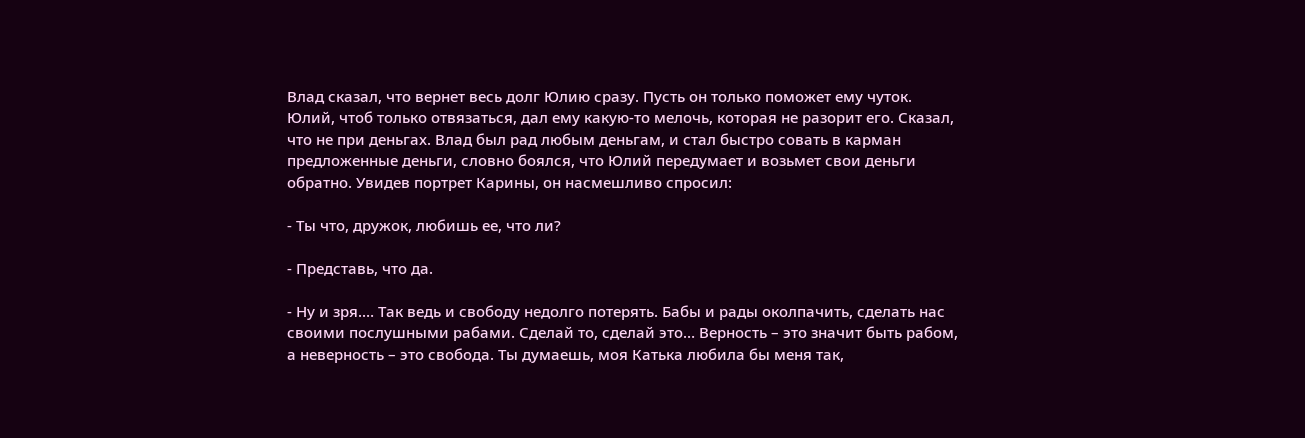Влад сказал, что вернет весь долг Юлию сразу. Пусть он только поможет ему чуток. Юлий, чтоб только отвязаться, дал ему какую-то мелочь, которая не разорит его. Сказал, что не при деньгах. Влад был рад любым деньгам, и стал быстро совать в карман предложенные деньги, словно боялся, что Юлий передумает и возьмет свои деньги обратно. Увидев портрет Карины, он насмешливо спросил:

- Ты что, дружок, любишь ее, что ли?

- Представь, что да.

- Ну и зря.… Так ведь и свободу недолго потерять. Бабы и рады околпачить, сделать нас своими послушными рабами. Сделай то, сделай это… Верность – это значит быть рабом, а неверность – это свобода. Ты думаешь, моя Катька любила бы меня так,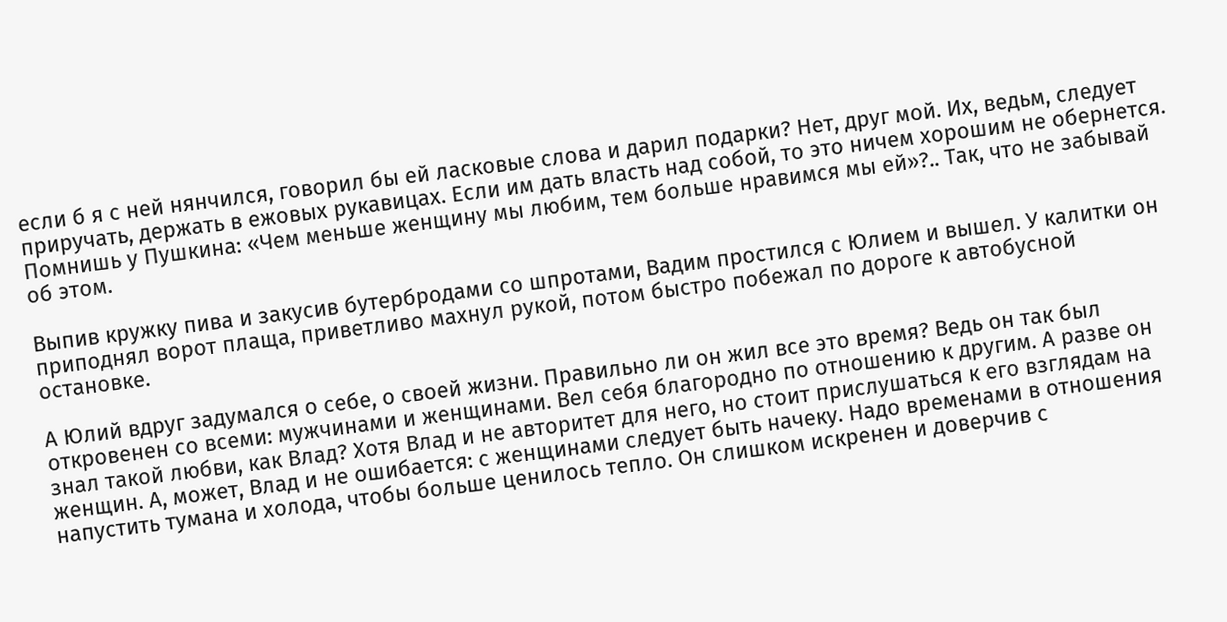если б я с ней нянчился, говорил бы ей ласковые слова и дарил подарки? Нет, друг мой. Их, ведьм, следует приручать, держать в ежовых рукавицах. Если им дать власть над собой, то это ничем хорошим не обернется. Помнишь у Пушкина: «Чем меньше женщину мы любим, тем больше нравимся мы ей»?.. Так, что не забывай об этом.

Выпив кружку пива и закусив бутербродами со шпротами, Вадим простился с Юлием и вышел. У калитки он приподнял ворот плаща, приветливо махнул рукой, потом быстро побежал по дороге к автобусной остановке.

А Юлий вдруг задумался о себе, о своей жизни. Правильно ли он жил все это время? Ведь он так был откровенен со всеми: мужчинами и женщинами. Вел себя благородно по отношению к другим. А разве он знал такой любви, как Влад? Хотя Влад и не авторитет для него, но стоит прислушаться к его взглядам на женщин. А, может, Влад и не ошибается: с женщинами следует быть начеку. Надо временами в отношения напустить тумана и холода, чтобы больше ценилось тепло. Он слишком искренен и доверчив с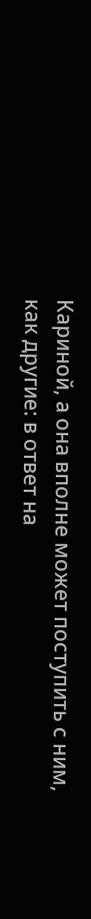Кариной, а она вполне может поступить с ним, как другие: в ответ на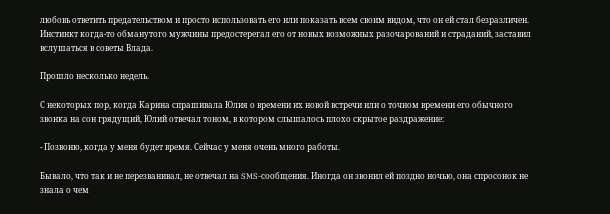любовь ответить предательством и просто использовать его или показать всем своим видом, что он ей стал безразличен. Инстинкт когда-то обманутого мужчины предостерегал его от новых возможных разочарований и страданий, заставил вслушаться в советы Влада.

Прошло несколько недель.

С некоторых пор, когда Карина спрашивала Юлия о времени их новой встречи или о точном времени его обычного звонка на сон грядущий, Юлий отвечал тоном, в котором слышалось плохо скрытое раздражение:

- Позвоню, когда у меня будет время. Сейчас у меня очень много работы.

Бывало, что так и не перезванивал, не отвечал на SMS-сообщения. Иногда он звонил ей поздно ночью, она спросонок не знала о чем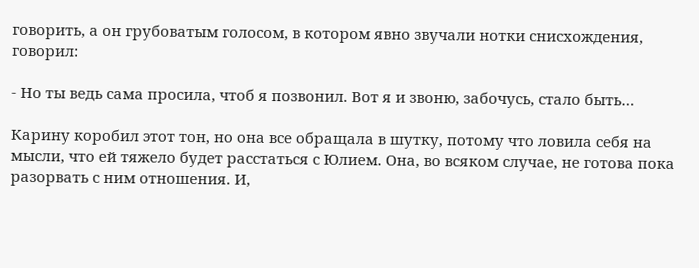говорить, а он грубоватым голосом, в котором явно звучали нотки снисхождения, говорил:

- Но ты ведь сама просила, чтоб я позвонил. Вот я и звоню, забочусь, стало быть…

Карину коробил этот тон, но она все обращала в шутку, потому что ловила себя на мысли, что ей тяжело будет расстаться с Юлием. Она, во всяком случае, не готова пока разорвать с ним отношения. И,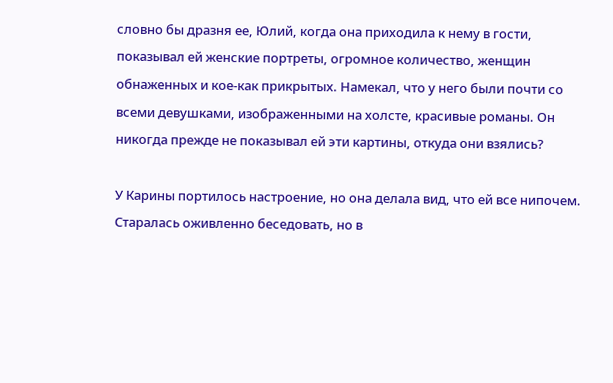словно бы дразня ее, Юлий, когда она приходила к нему в гости, показывал ей женские портреты, огромное количество, женщин обнаженных и кое-как прикрытых. Намекал, что у него были почти со всеми девушками, изображенными на холсте, красивые романы. Он никогда прежде не показывал ей эти картины, откуда они взялись?

У Карины портилось настроение, но она делала вид, что ей все нипочем. Старалась оживленно беседовать, но в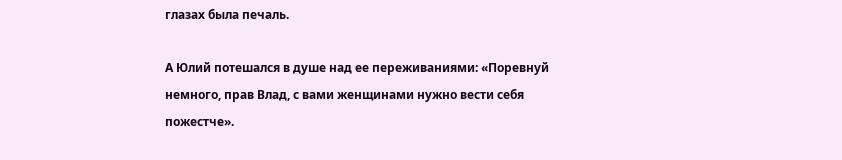глазах была печаль.

А Юлий потешался в душе над ее переживаниями: «Поревнуй немного, прав Влад, с вами женщинами нужно вести себя пожестче».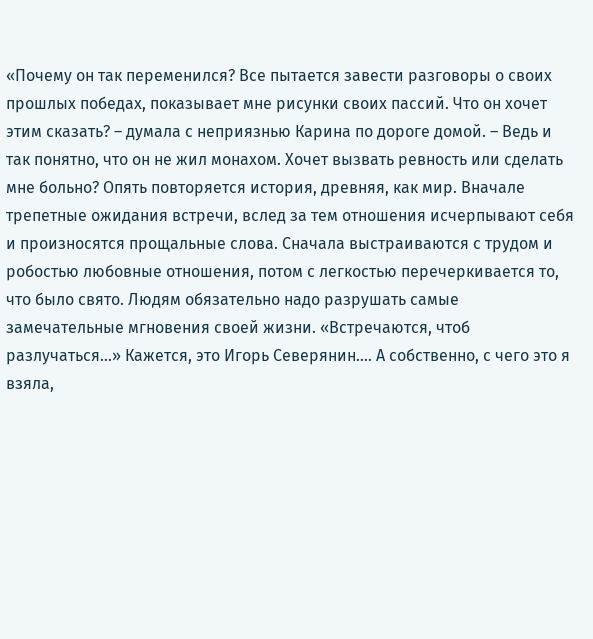«Почему он так переменился? Все пытается завести разговоры о своих прошлых победах, показывает мне рисунки своих пассий. Что он хочет этим сказать? – думала с неприязнью Карина по дороге домой. – Ведь и так понятно, что он не жил монахом. Хочет вызвать ревность или сделать мне больно? Опять повторяется история, древняя, как мир. Вначале трепетные ожидания встречи, вслед за тем отношения исчерпывают себя и произносятся прощальные слова. Сначала выстраиваются с трудом и робостью любовные отношения, потом с легкостью перечеркивается то, что было свято. Людям обязательно надо разрушать самые замечательные мгновения своей жизни. «Встречаются, чтоб разлучаться…» Кажется, это Игорь Северянин.… А собственно, с чего это я взяла,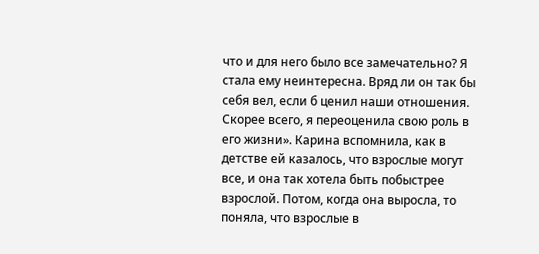что и для него было все замечательно? Я стала ему неинтересна. Вряд ли он так бы себя вел, если б ценил наши отношения. Скорее всего, я переоценила свою роль в его жизни». Карина вспомнила, как в детстве ей казалось, что взрослые могут все, и она так хотела быть побыстрее взрослой. Потом, когда она выросла, то поняла, что взрослые в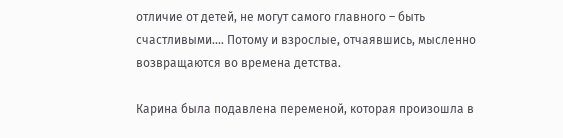отличие от детей, не могут самого главного – быть счастливыми.… Потому и взрослые, отчаявшись, мысленно возвращаются во времена детства.

Карина была подавлена переменой, которая произошла в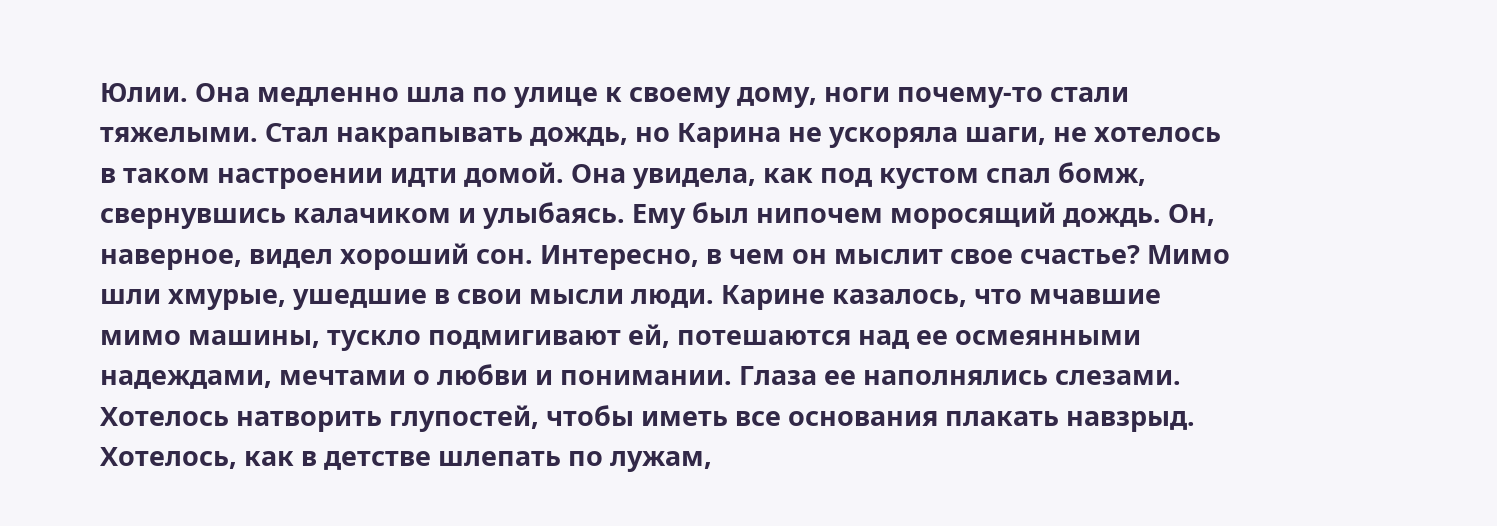Юлии. Она медленно шла по улице к своему дому, ноги почему-то стали тяжелыми. Стал накрапывать дождь, но Карина не ускоряла шаги, не хотелось в таком настроении идти домой. Она увидела, как под кустом спал бомж, свернувшись калачиком и улыбаясь. Ему был нипочем моросящий дождь. Он, наверное, видел хороший сон. Интересно, в чем он мыслит свое счастье? Мимо шли хмурые, ушедшие в свои мысли люди. Карине казалось, что мчавшие мимо машины, тускло подмигивают ей, потешаются над ее осмеянными надеждами, мечтами о любви и понимании. Глаза ее наполнялись слезами. Хотелось натворить глупостей, чтобы иметь все основания плакать навзрыд. Хотелось, как в детстве шлепать по лужам,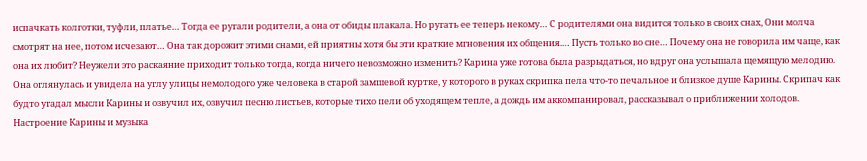испачкать колготки, туфли, платье… Тогда ее ругали родители, а она от обиды плакала. Но ругать ее теперь некому… С родителями она видится только в своих снах, Они молча смотрят на нее, потом исчезают… Она так дорожит этими снами, ей приятны хотя бы эти краткие мгновения их общения.… Пусть только во сне… Почему она не говорила им чаще, как она их любит? Неужели это раскаяние приходит только тогда, когда ничего невозможно изменить? Карина уже готова была разрыдаться, но вдруг она услышала щемящую мелодию. Она оглянулась и увидела на углу улицы немолодого уже человека в старой замшевой куртке, у которого в руках скрипка пела что-то печальное и близкое душе Карины. Скрипач как будто угадал мысли Карины и озвучил их, озвучил песню листьев, которые тихо пели об уходящем тепле, а дождь им аккомпанировал, рассказывал о приближении холодов. Настроение Карины и музыка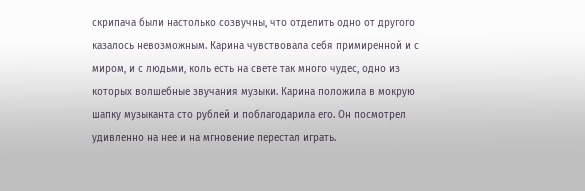скрипача были настолько созвучны, что отделить одно от другого казалось невозможным. Карина чувствовала себя примиренной и с миром, и с людьми, коль есть на свете так много чудес, одно из которых волшебные звучания музыки. Карина положила в мокрую шапку музыканта сто рублей и поблагодарила его. Он посмотрел удивленно на нее и на мгновение перестал играть.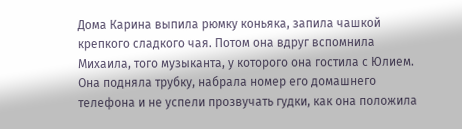Дома Карина выпила рюмку коньяка, запила чашкой крепкого сладкого чая. Потом она вдруг вспомнила Михаила, того музыканта, у которого она гостила с Юлием. Она подняла трубку, набрала номер его домашнего телефона и не успели прозвучать гудки, как она положила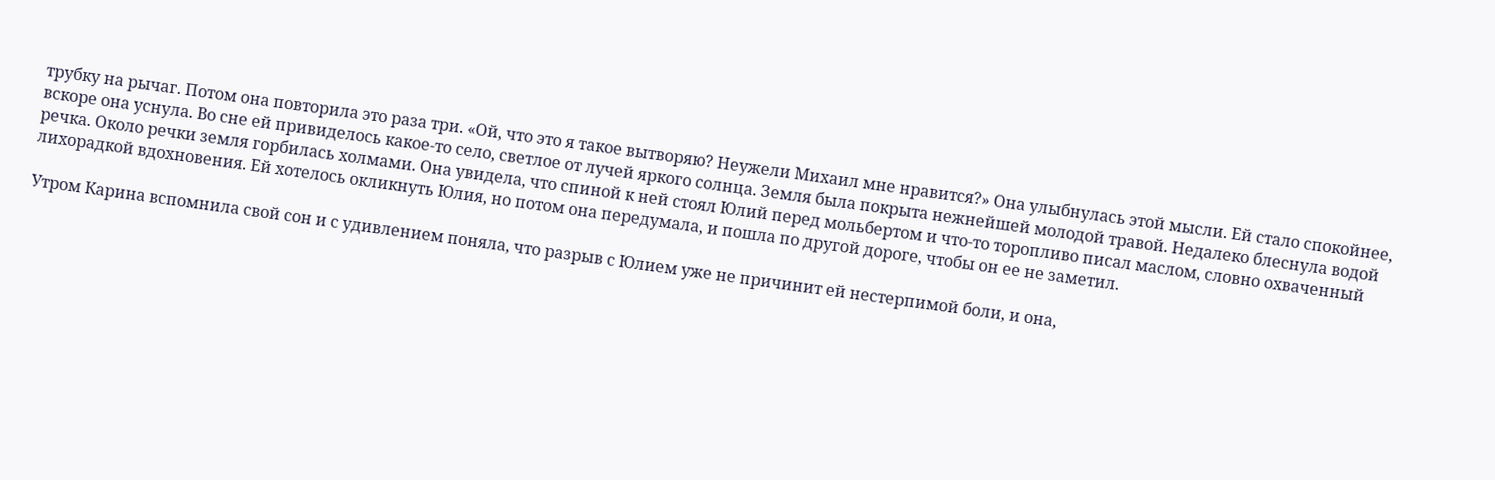трубку на рычаг. Потом она повторила это раза три. «Ой, что это я такое вытворяю? Неужели Михаил мне нравится?» Она улыбнулась этой мысли. Ей стало спокойнее, вскоре она уснула. Во сне ей привиделось какое-то село, светлое от лучей яркого солнца. Земля была покрыта нежнейшей молодой травой. Недалеко блеснула водой речка. Около речки земля горбилась холмами. Она увидела, что спиной к ней стоял Юлий перед мольбертом и что-то торопливо писал маслом, словно охваченный лихорадкой вдохновения. Ей хотелось окликнуть Юлия, но потом она передумала, и пошла по другой дороге, чтобы он ее не заметил.

Утром Карина вспомнила свой сон и с удивлением поняла, что разрыв с Юлием уже не причинит ей нестерпимой боли, и она,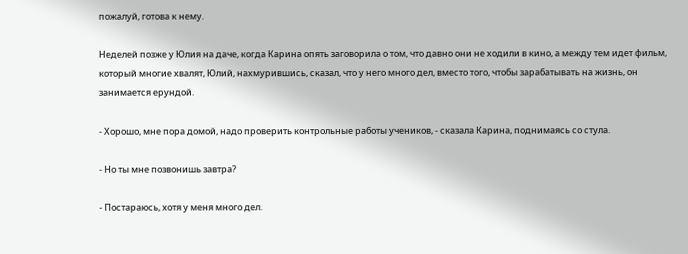пожалуй, готова к нему.

Неделей позже у Юлия на даче, когда Карина опять заговорила о том, что давно они не ходили в кино, а между тем идет фильм, который многие хвалят, Юлий, нахмурившись, сказал, что у него много дел, вместо того, чтобы зарабатывать на жизнь, он занимается ерундой.

- Хорошо, мне пора домой, надо проверить контрольные работы учеников, - сказала Карина, поднимаясь со стула.

- Но ты мне позвонишь завтра?

- Постараюсь, хотя у меня много дел.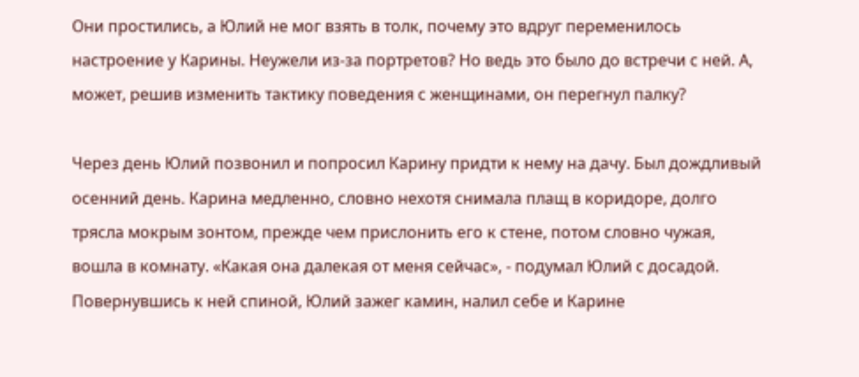Они простились, а Юлий не мог взять в толк, почему это вдруг переменилось настроение у Карины. Неужели из-за портретов? Но ведь это было до встречи с ней. А, может, решив изменить тактику поведения с женщинами, он перегнул палку?

Через день Юлий позвонил и попросил Карину придти к нему на дачу. Был дождливый осенний день. Карина медленно, словно нехотя снимала плащ в коридоре, долго трясла мокрым зонтом, прежде чем прислонить его к стене, потом словно чужая, вошла в комнату. «Какая она далекая от меня сейчас», - подумал Юлий с досадой. Повернувшись к ней спиной, Юлий зажег камин, налил себе и Карине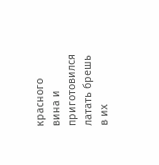красного вина и приготовился латать брешь в их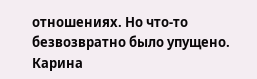отношениях. Но что-то безвозвратно было упущено. Карина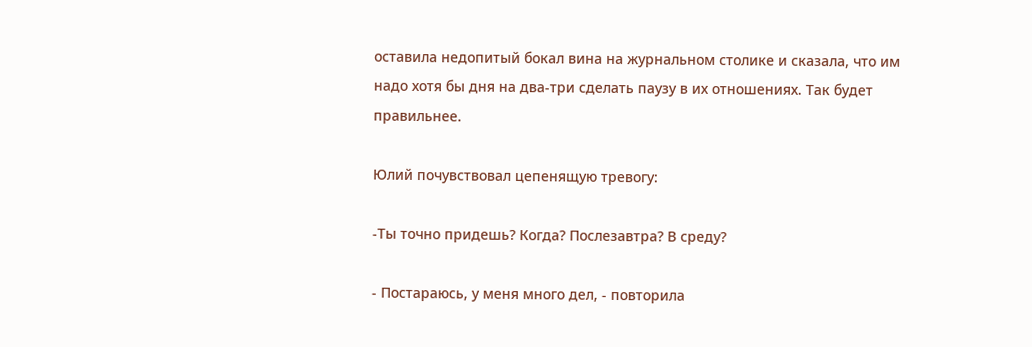оставила недопитый бокал вина на журнальном столике и сказала, что им надо хотя бы дня на два-три сделать паузу в их отношениях. Так будет правильнее.

Юлий почувствовал цепенящую тревогу:

-Ты точно придешь? Когда? Послезавтра? В среду?

- Постараюсь, у меня много дел, - повторила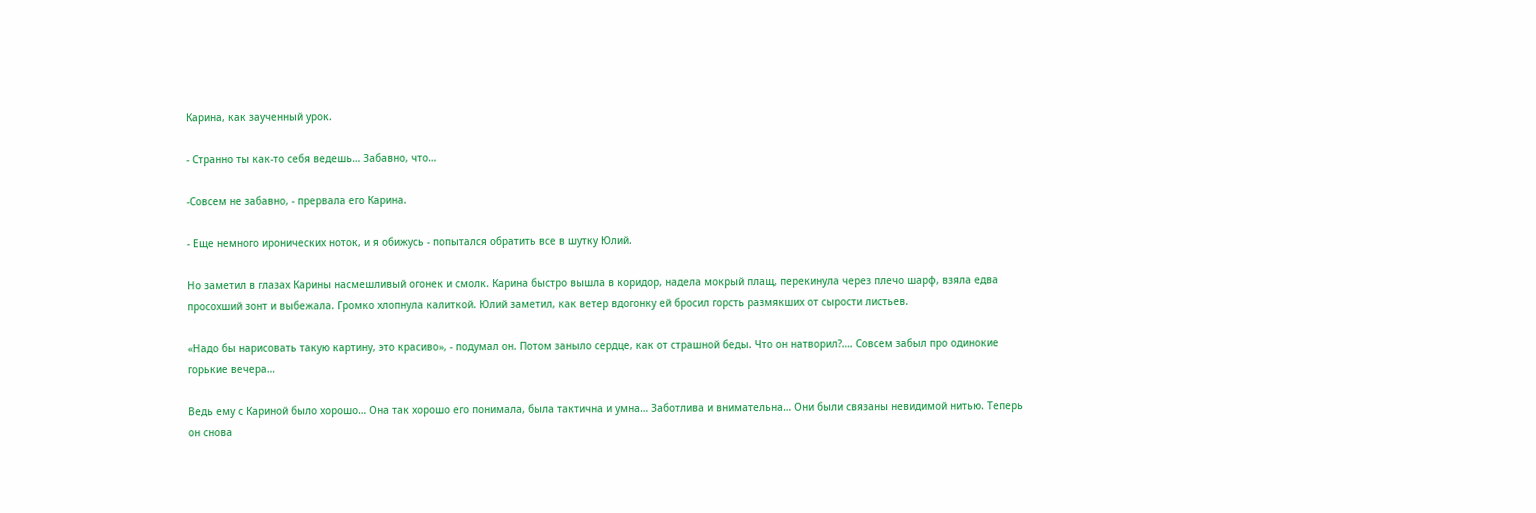Карина, как заученный урок.

- Странно ты как-то себя ведешь… Забавно, что…

-Совсем не забавно, - прервала его Карина.

- Еще немного иронических ноток, и я обижусь - попытался обратить все в шутку Юлий.

Но заметил в глазах Карины насмешливый огонек и смолк. Карина быстро вышла в коридор, надела мокрый плащ, перекинула через плечо шарф, взяла едва просохший зонт и выбежала. Громко хлопнула калиткой. Юлий заметил, как ветер вдогонку ей бросил горсть размякших от сырости листьев.

«Надо бы нарисовать такую картину, это красиво», - подумал он. Потом заныло сердце, как от страшной беды. Что он натворил?…. Совсем забыл про одинокие горькие вечера…

Ведь ему с Кариной было хорошо… Она так хорошо его понимала, была тактична и умна… Заботлива и внимательна… Они были связаны невидимой нитью. Теперь он снова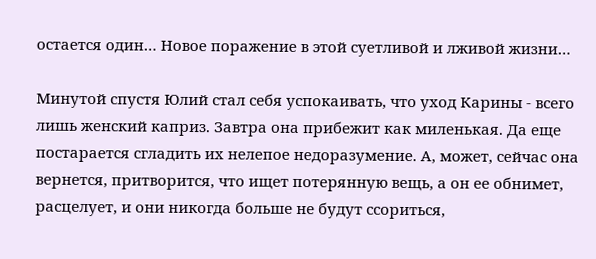остается один… Новое поражение в этой суетливой и лживой жизни…

Минутой спустя Юлий стал себя успокаивать, что уход Карины - всего лишь женский каприз. Завтра она прибежит как миленькая. Да еще постарается сгладить их нелепое недоразумение. А, может, сейчас она вернется, притворится, что ищет потерянную вещь, а он ее обнимет, расцелует, и они никогда больше не будут ссориться,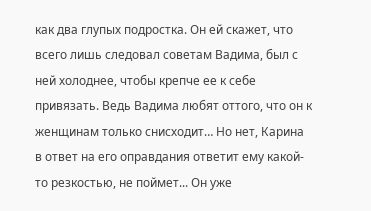как два глупых подростка. Он ей скажет, что всего лишь следовал советам Вадима, был с ней холоднее, чтобы крепче ее к себе привязать. Ведь Вадима любят оттого, что он к женщинам только снисходит… Но нет, Карина в ответ на его оправдания ответит ему какой-то резкостью, не поймет... Он уже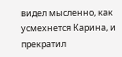видел мысленно, как усмехнется Карина, и прекратил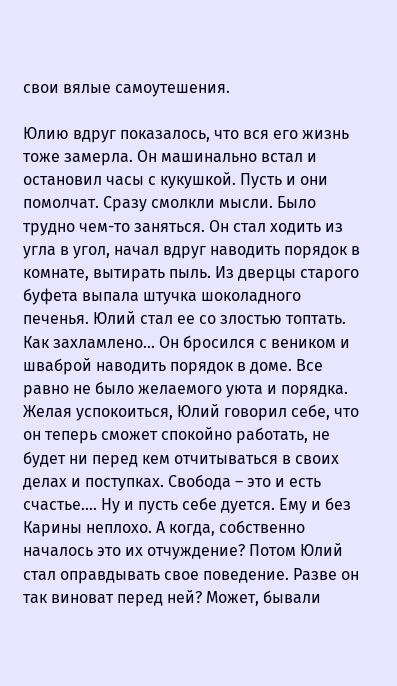свои вялые самоутешения.

Юлию вдруг показалось, что вся его жизнь тоже замерла. Он машинально встал и остановил часы с кукушкой. Пусть и они помолчат. Сразу смолкли мысли. Было трудно чем-то заняться. Он стал ходить из угла в угол, начал вдруг наводить порядок в комнате, вытирать пыль. Из дверцы старого буфета выпала штучка шоколадного печенья. Юлий стал ее со злостью топтать. Как захламлено… Он бросился с веником и шваброй наводить порядок в доме. Все равно не было желаемого уюта и порядка. Желая успокоиться, Юлий говорил себе, что он теперь сможет спокойно работать, не будет ни перед кем отчитываться в своих делах и поступках. Свобода – это и есть счастье.… Ну и пусть себе дуется. Ему и без Карины неплохо. А когда, собственно началось это их отчуждение? Потом Юлий стал оправдывать свое поведение. Разве он так виноват перед ней? Может, бывали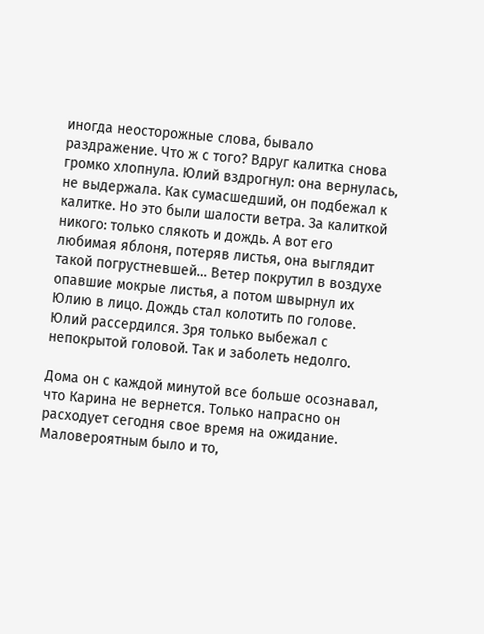иногда неосторожные слова, бывало раздражение. Что ж с того? Вдруг калитка снова громко хлопнула. Юлий вздрогнул: она вернулась, не выдержала. Как сумасшедший, он подбежал к калитке. Но это были шалости ветра. За калиткой никого: только слякоть и дождь. А вот его любимая яблоня, потеряв листья, она выглядит такой погрустневшей… Ветер покрутил в воздухе опавшие мокрые листья, а потом швырнул их Юлию в лицо. Дождь стал колотить по голове. Юлий рассердился. Зря только выбежал с непокрытой головой. Так и заболеть недолго.

Дома он с каждой минутой все больше осознавал, что Карина не вернется. Только напрасно он расходует сегодня свое время на ожидание. Маловероятным было и то,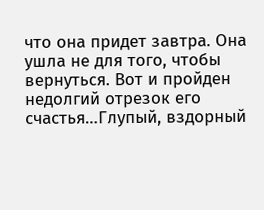что она придет завтра. Она ушла не для того, чтобы вернуться. Вот и пройден недолгий отрезок его счастья…Глупый, вздорный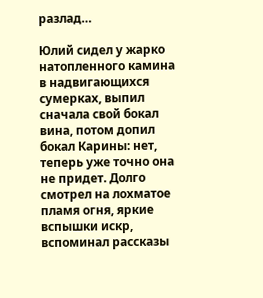разлад…

Юлий сидел у жарко натопленного камина в надвигающихся сумерках, выпил сначала свой бокал вина, потом допил бокал Карины: нет, теперь уже точно она не придет. Долго смотрел на лохматое пламя огня, яркие вспышки искр, вспоминал рассказы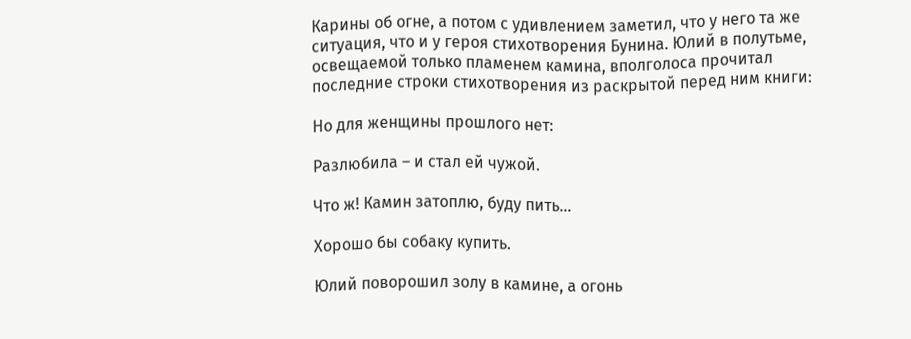Карины об огне, а потом с удивлением заметил, что у него та же ситуация, что и у героя стихотворения Бунина. Юлий в полутьме, освещаемой только пламенем камина, вполголоса прочитал последние строки стихотворения из раскрытой перед ним книги:

Но для женщины прошлого нет:

Разлюбила – и стал ей чужой.

Что ж! Камин затоплю, буду пить…

Хорошо бы собаку купить.

Юлий поворошил золу в камине, а огонь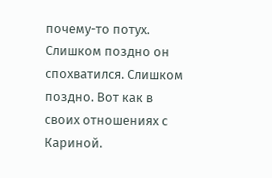почему-то потух. Слишком поздно он спохватился. Слишком поздно. Вот как в своих отношениях с Кариной.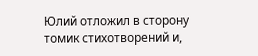Юлий отложил в сторону томик стихотворений и,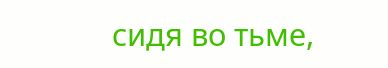сидя во тьме,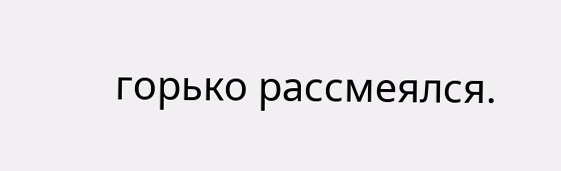горько рассмеялся.